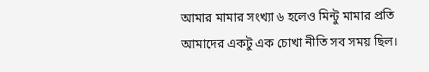আমার মামার সংখ্যা ৬ হলেও মিন্টু মামার প্রতি আমাদের একটু এক চোখা নীতি সব সময় ছিল।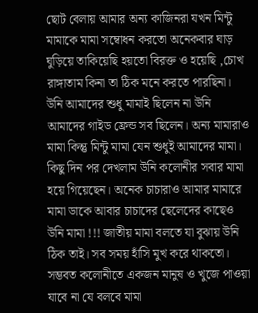ছোট বেলায় আমার অন্য কাজিনরা যখন মিন্টু মামাকে মামা সম্বোধন করতো অনেকবার ঘাড় ঘুড়িয়ে তাকিয়েছি হয়তো বিরক্ত ও হয়েছি ,চোখ রাঙ্গাতাম কিনা তা ঠিক মনে করতে পারছিনা। উনি আমাদের শুধু মামাই ছিলেন না উনি আমাদের গাইড ফ্রেন্ড সব ছিলেন। অন্য মামারাও মামা কিন্তু মিন্টু মামা যেন শুধুই আমাদের মামা। কিছু দিন পর দেখলাম উনি কলোনীর সবার মামা হয়ে গিয়েছেন। অনেক চাচারাও আমার মামারে মামা ডাকে আবার চাচাদের ছেলেদের কাছেও উনি মামা !!! জাতীয় মামা বলতে যা বুঝায় উনি ঠিক তাই। সব সময় হাঁসি মুখ করে থাকতো। সম্ভবত কলোনীতে একজন মানুষ ও খুজে পাওয়া যাবে না যে বলবে মামা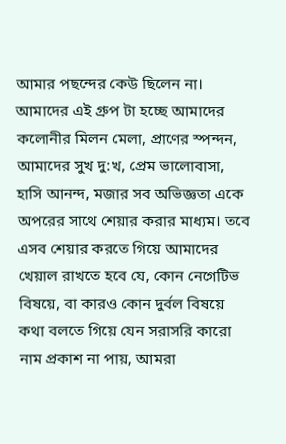আমার পছন্দের কেউ ছিলেন না।
আমাদের এই গ্রুপ টা হচ্ছে আমাদের কলোনীর মিলন মেলা, প্রাণের স্পন্দন, আমাদের সুখ দু:খ, প্রেম ভালোবাসা, হাসি আনন্দ, মজার সব অভিজ্ঞতা একে অপরের সাথে শেয়ার করার মাধ্যম। তবে এসব শেয়ার করতে গিয়ে আমাদের খেয়াল রাখতে হবে যে, কোন নেগেটিভ বিষয়ে, বা কারও কোন দুর্বল বিষয়ে কথা বলতে গিয়ে যেন সরাসরি কারো নাম প্রকাশ না পায়, আমরা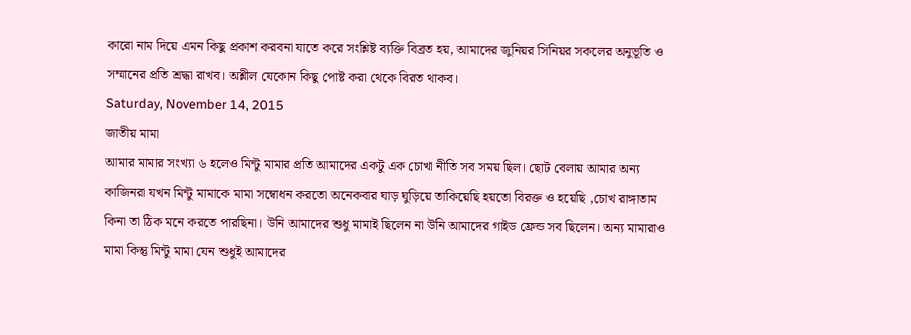কারো নাম দিয়ে এমন কিছু প্রকাশ করবনা যাতে করে সংশ্লিষ্ট ব্যক্তি বিব্রত হয়, আমাদের জুনিয়র সিনিয়র সকলের অনুভূতি ও সম্মানের প্রতি শ্রদ্ধা রাখব। অশ্লীল যেকোন কিছু পোষ্ট করা থেকে বিরত থাকব।
Saturday, November 14, 2015
জাতীয় মামা
আমার মামার সংখ্যা ৬ হলেও মিন্টু মামার প্রতি আমাদের একটু এক চোখা নীতি সব সময় ছিল। ছোট বেলায় আমার অন্য কাজিনরা যখন মিন্টু মামাকে মামা সম্বোধন করতো অনেকবার ঘাড় ঘুড়িয়ে তাকিয়েছি হয়তো বিরক্ত ও হয়েছি ,চোখ রাঙ্গাতাম কিনা তা ঠিক মনে করতে পারছিনা। উনি আমাদের শুধু মামাই ছিলেন না উনি আমাদের গাইড ফ্রেন্ড সব ছিলেন। অন্য মামারাও মামা কিন্তু মিন্টু মামা যেন শুধুই আমাদের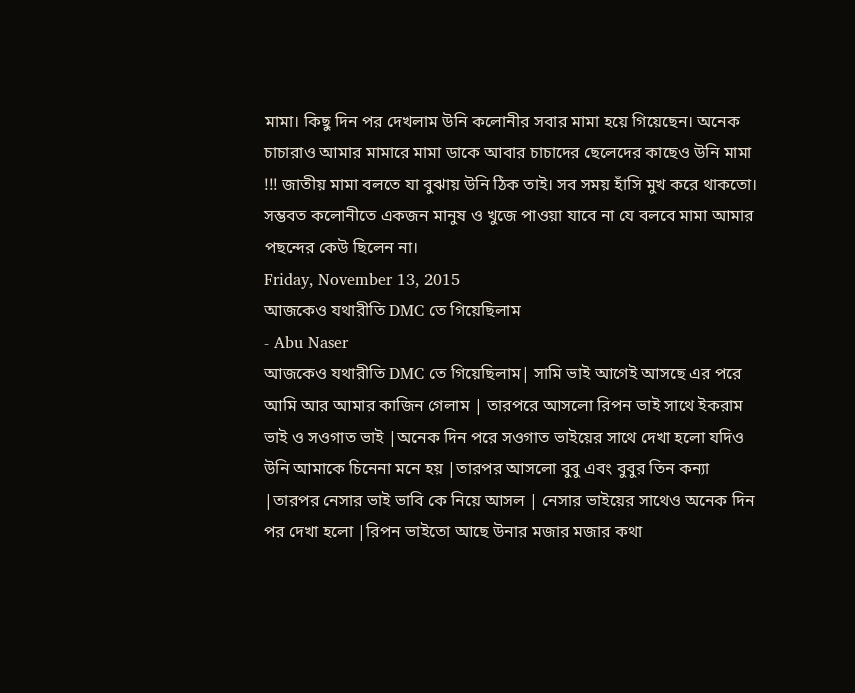মামা। কিছু দিন পর দেখলাম উনি কলোনীর সবার মামা হয়ে গিয়েছেন। অনেক চাচারাও আমার মামারে মামা ডাকে আবার চাচাদের ছেলেদের কাছেও উনি মামা !!! জাতীয় মামা বলতে যা বুঝায় উনি ঠিক তাই। সব সময় হাঁসি মুখ করে থাকতো। সম্ভবত কলোনীতে একজন মানুষ ও খুজে পাওয়া যাবে না যে বলবে মামা আমার পছন্দের কেউ ছিলেন না।
Friday, November 13, 2015
আজকেও যথারীতি DMC তে গিয়েছিলাম
- Abu Naser
আজকেও যথারীতি DMC তে গিয়েছিলাম| সামি ভাই আগেই আসছে এর পরে আমি আর আমার কাজিন গেলাম | তারপরে আসলো রিপন ভাই সাথে ইকরাম ভাই ও সওগাত ভাই |অনেক দিন পরে সওগাত ভাইয়ের সাথে দেখা হলো যদিও উনি আমাকে চিনেনা মনে হয় |তারপর আসলো বুবু এবং বুবুর তিন কন্যা |তারপর নেসার ভাই ভাবি কে নিয়ে আসল | নেসার ভাইয়ের সাথেও অনেক দিন পর দেখা হলো |রিপন ভাইতো আছে উনার মজার মজার কথা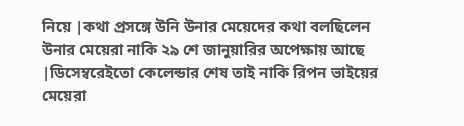নিয়ে |কথা প্রসঙ্গে উনি উনার মেয়েদের কথা বলছিলেন উনার মেয়েরা নাকি ২৯ শে জানুয়ারির অপেক্ষায় আছে |ডিসেম্বরেইতো কেলেন্ডার শেষ তাই নাকি রিপন ভাইয়ের মেয়েরা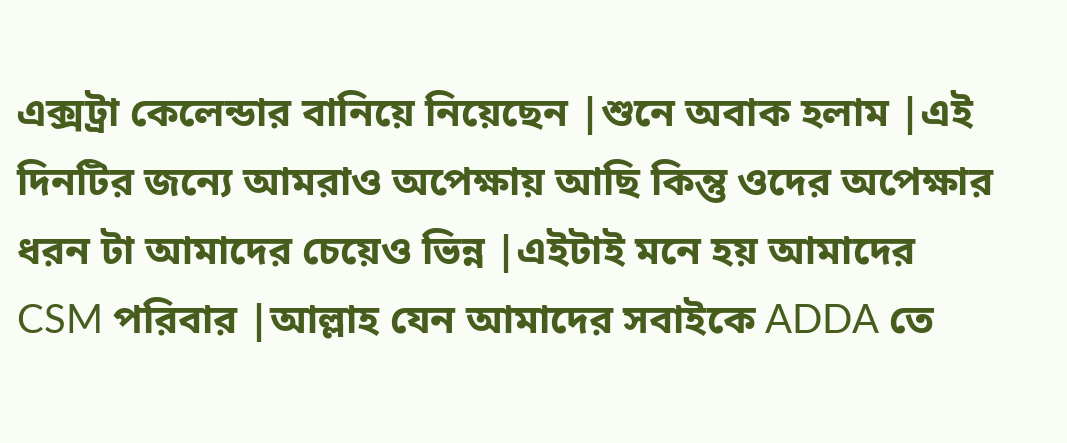এক্সট্রা কেলেন্ডার বানিয়ে নিয়েছেন |শুনে অবাক হলাম |এই দিনটির জন্যে আমরাও অপেক্ষায় আছি কিন্তু ওদের অপেক্ষার ধরন টা আমাদের চেয়েও ভিন্ন |এইটাই মনে হয় আমাদের CSM পরিবার |আল্লাহ যেন আমাদের সবাইকে ADDA তে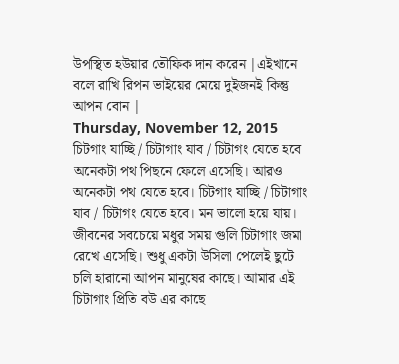উপস্থিত হউয়ার তৌফিক দান করেন |এইখানে বলে রাখি রিপন ভাইয়ের মেয়ে দুইজনই কিন্তু আপন বোন |
Thursday, November 12, 2015
চিটগাং যাচ্ছি / চিটাগাং যাব / চিটাগং যেতে হবে
অনেকটা পথ পিছনে ফেলে এসেছি। আরও অনেকটা পথ যেতে হবে। চিটগাং যাচ্ছি / চিটাগাং যাব / চিটাগং যেতে হবে। মন ভালো হয়ে যায়। জীবনের সবচেয়ে মধুর সময় গুলি চিটাগাং জমা রেখে এসেছি। শুধু একটা উসিলা পেলেই ছুটে চলি হারানো আপন মানুষের কাছে। আমার এই চিটাগাং প্রিতি বউ এর কাছে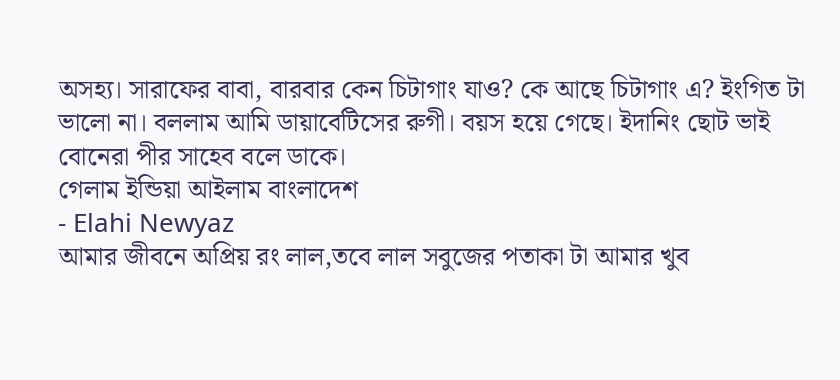অসহ্য। সারাফের বাবা, বারবার কেন চিটাগাং যাও? কে আছে চিটাগাং এ? ইংগিত টা ভালো না। বললাম আমি ডায়াবেটিসের রুগী। বয়স হয়ে গেছে। ইদানিং ছোট ভাই বোনেরা পীর সাহেব বলে ডাকে।
গেলাম ইন্ডিয়া আইলাম বাংলাদেশ
- Elahi Newyaz
আমার জীবনে অপ্রিয় রং লাল,তবে লাল সবুজের পতাকা টা আমার খুব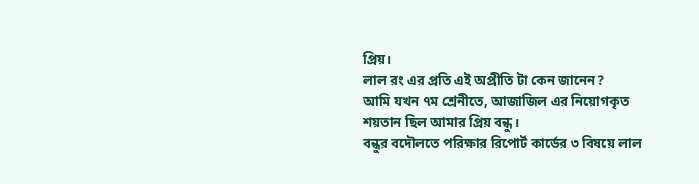প্রিয়।
লাল রং এর প্রতি এই অপ্রীতি টা কেন জানেন?
আমি যখন ৭ম শ্রেনীতে, আজাজিল এর নিয়োগকৃত শয়তান ছিল আমার প্রিয় বন্ধু।
বন্ধুর বদৌলতে পরিক্ষার রিপোর্ট কার্ডের ৩ বিষয়ে লাল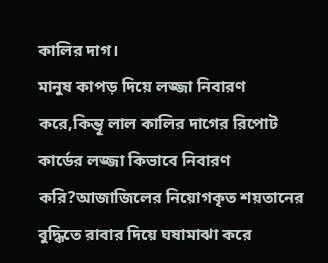কালির দাগ।
মানুষ কাপড় দিয়ে লজ্জা নিবারণ করে,কিন্তূ লাল কালির দাগের রিপোট কার্ডের লজ্জা কিভাবে নিবারণ করি?আজাজিলের নিয়োগকৃত শয়তানের বুদ্ধিতে রাবার দিয়ে ঘষামাঝা করে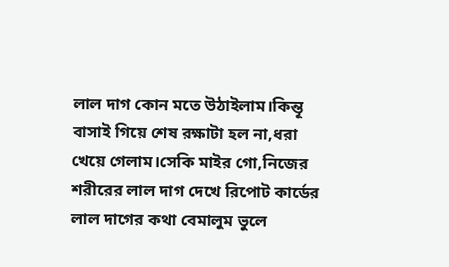লাল দাগ কোন মতে উঠাইলাম।কিন্তূ বাসাই গিয়ে শেষ রক্ষাটা হল না,ধরা খেয়ে গেলাম।সেকি মাইর গো,নিজের শরীরের লাল দাগ দেখে রিপোট কার্ডের লাল দাগের কথা বেমালুম ভুলে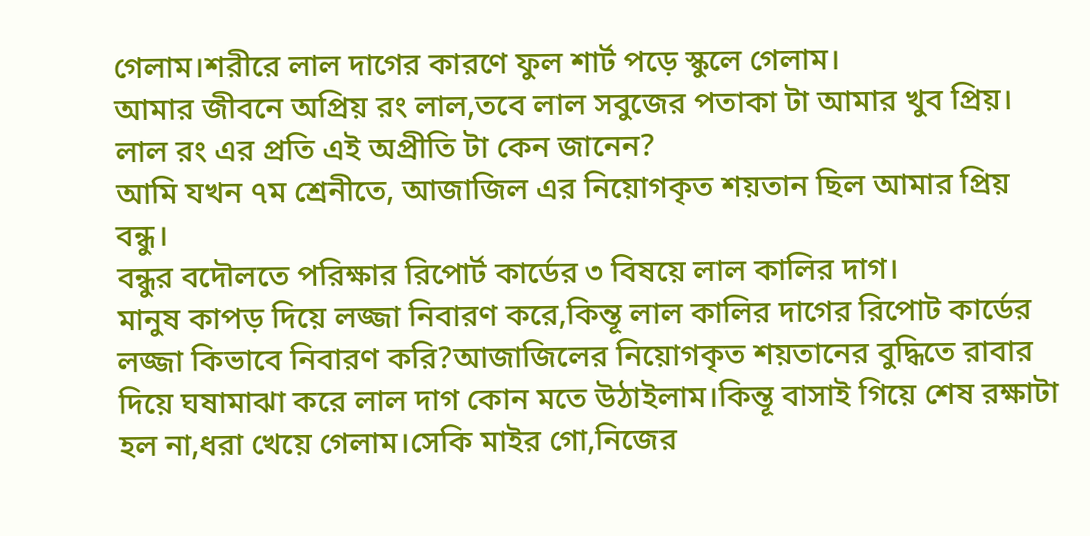গেলাম।শরীরে লাল দাগের কারণে ফুল শার্ট পড়ে স্কুলে গেলাম।
আমার জীবনে অপ্রিয় রং লাল,তবে লাল সবুজের পতাকা টা আমার খুব প্রিয়।
লাল রং এর প্রতি এই অপ্রীতি টা কেন জানেন?
আমি যখন ৭ম শ্রেনীতে, আজাজিল এর নিয়োগকৃত শয়তান ছিল আমার প্রিয় বন্ধু।
বন্ধুর বদৌলতে পরিক্ষার রিপোর্ট কার্ডের ৩ বিষয়ে লাল কালির দাগ।
মানুষ কাপড় দিয়ে লজ্জা নিবারণ করে,কিন্তূ লাল কালির দাগের রিপোট কার্ডের লজ্জা কিভাবে নিবারণ করি?আজাজিলের নিয়োগকৃত শয়তানের বুদ্ধিতে রাবার দিয়ে ঘষামাঝা করে লাল দাগ কোন মতে উঠাইলাম।কিন্তূ বাসাই গিয়ে শেষ রক্ষাটা হল না,ধরা খেয়ে গেলাম।সেকি মাইর গো,নিজের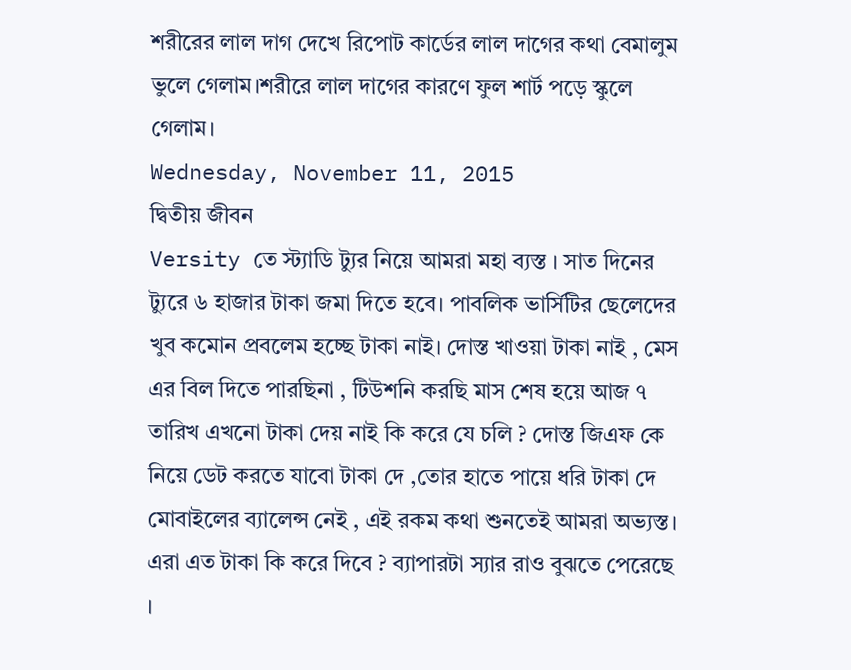শরীরের লাল দাগ দেখে রিপোট কার্ডের লাল দাগের কথা বেমালুম ভুলে গেলাম।শরীরে লাল দাগের কারণে ফুল শার্ট পড়ে স্কুলে গেলাম।
Wednesday, November 11, 2015
দ্বিতীয় জীবন
Versity তে স্ট্যাডি ট্যুর নিয়ে আমরা মহা ব্যস্ত । সাত দিনের ট্যুরে ৬ হাজার টাকা জমা দিতে হবে। পাবলিক ভার্সিটির ছেলেদের খুব কমোন প্রবলেম হচ্ছে টাকা নাই। দোস্ত খাওয়া টাকা নাই , মেস এর বিল দিতে পারছিনা , টিউশনি করছি মাস শেষ হয়ে আজ ৭ তারিখ এখনো টাকা দেয় নাই কি করে যে চলি ? দোস্ত জিএফ কে নিয়ে ডেট করতে যাবো টাকা দে ,তোর হাতে পায়ে ধরি টাকা দে
মোবাইলের ব্যালেন্স নেই , এই রকম কথা শুনতেই আমরা অভ্যস্ত। এরা এত টাকা কি করে দিবে ? ব্যাপারটা স্যার রাও বুঝতে পেরেছে ।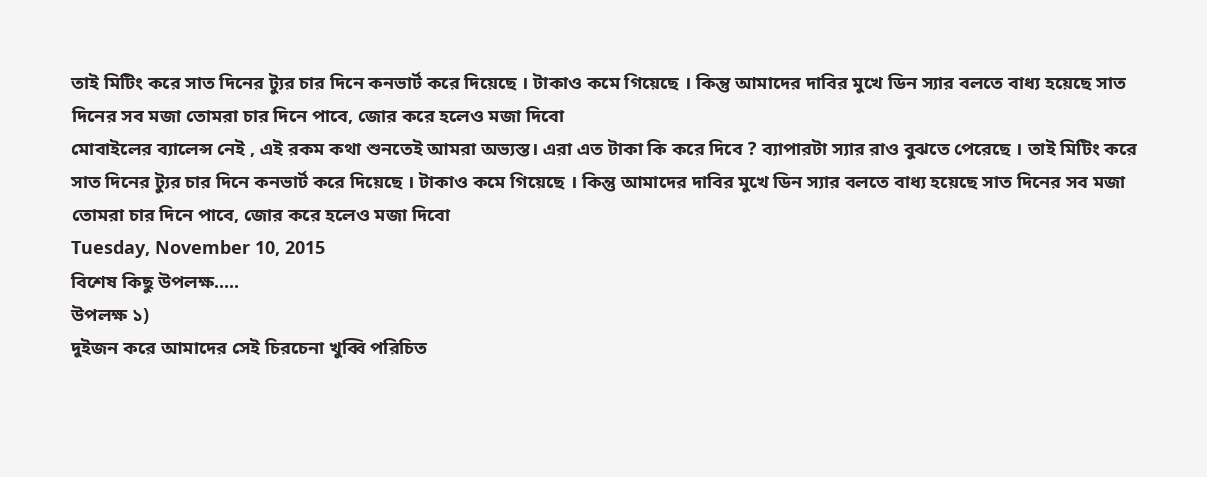তাই মিটিং করে সাত দিনের ট্যুর চার দিনে কনভার্ট করে দিয়েছে । টাকাও কমে গিয়েছে । কিন্তু আমাদের দাবির মুখে ডিন স্যার বলতে বাধ্য হয়েছে সাত দিনের সব মজা তোমরা চার দিনে পাবে, জোর করে হলেও মজা দিবো
মোবাইলের ব্যালেন্স নেই , এই রকম কথা শুনতেই আমরা অভ্যস্ত। এরা এত টাকা কি করে দিবে ? ব্যাপারটা স্যার রাও বুঝতে পেরেছে । তাই মিটিং করে সাত দিনের ট্যুর চার দিনে কনভার্ট করে দিয়েছে । টাকাও কমে গিয়েছে । কিন্তু আমাদের দাবির মুখে ডিন স্যার বলতে বাধ্য হয়েছে সাত দিনের সব মজা তোমরা চার দিনে পাবে, জোর করে হলেও মজা দিবো
Tuesday, November 10, 2015
বিশেষ কিছু উপলক্ষ.....
উপলক্ষ ১)
দুইজন করে আমাদের সেই চিরচেনা খুব্বি পরিচিত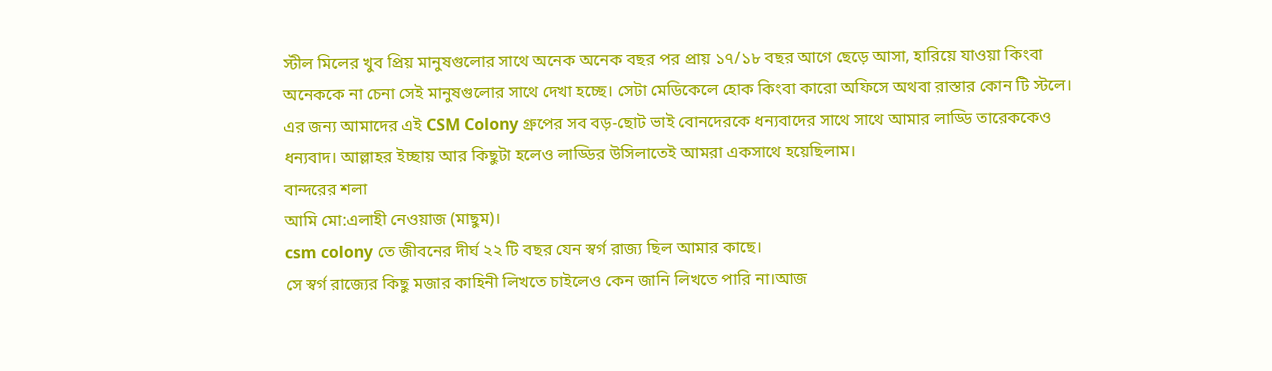স্টীল মিলের খুব প্রিয় মানুষগুলোর সাথে অনেক অনেক বছর পর প্রায় ১৭/১৮ বছর আগে ছেড়ে আসা, হারিয়ে যাওয়া কিংবা অনেককে না চেনা সেই মানুষগুলোর সাথে দেখা হচ্ছে। সেটা মেডিকেলে হোক কিংবা কারো অফিসে অথবা রাস্তার কোন টি স্টলে। এর জন্য আমাদের এই CSM Colony গ্রুপের সব বড়-ছোট ভাই বোনদেরকে ধন্যবাদের সাথে সাথে আমার লাড্ডি তারেককেও ধন্যবাদ। আল্লাহর ইচ্ছায় আর কিছুটা হলেও লাড্ডির উসিলাতেই আমরা একসাথে হয়েছিলাম।
বান্দরের শলা
আমি মো:এলাহী নেওয়াজ (মাছুম)।
csm colony তে জীবনের দীর্ঘ ২২ টি বছর যেন স্বর্গ রাজ্য ছিল আমার কাছে।
সে স্বর্গ রাজ্যের কিছু মজার কাহিনী লিখতে চাইলেও কেন জানি লিখতে পারি না।আজ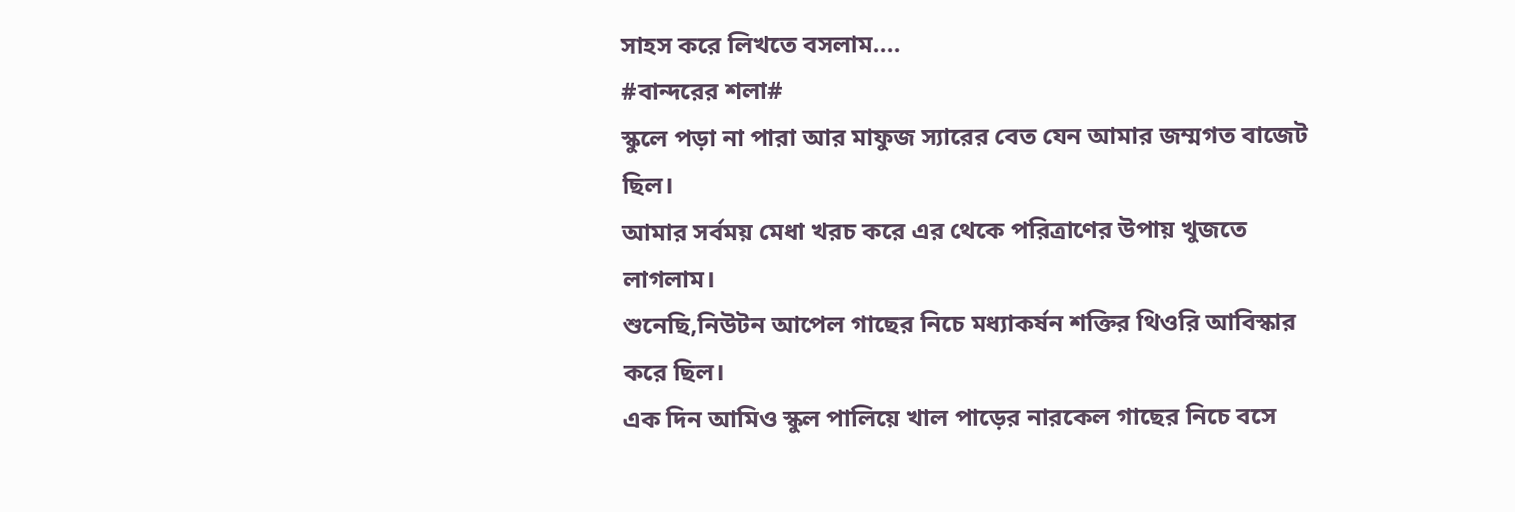সাহস করে লিখতে বসলাম....
#বান্দরের শলা#
স্কুলে পড়া না পারা আর মাফুজ স্যারের বেত যেন আমার জম্মগত বাজেট ছিল।
আমার সর্বময় মেধা খরচ করে এর থেকে পরিত্রাণের উপায় খুজতে লাগলাম।
শুনেছি,নিউটন আপেল গাছের নিচে মধ্যাকর্ষন শক্তির থিওরি আবিস্কার করে ছিল।
এক দিন আমিও স্কুল পালিয়ে খাল পাড়ের নারকেল গাছের নিচে বসে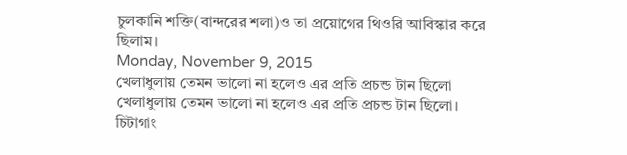চুলকানি শক্তি(বান্দরের শলা)ও তা প্রয়োগের থিওরি আবিস্কার করে ছিলাম।
Monday, November 9, 2015
খেলাধুলায় তেমন ভালো না হলেও এর প্রতি প্রচন্ড টান ছিলো
খেলাধুলায় তেমন ভালো না হলেও এর প্রতি প্রচন্ড টান ছিলো। চিটাগাং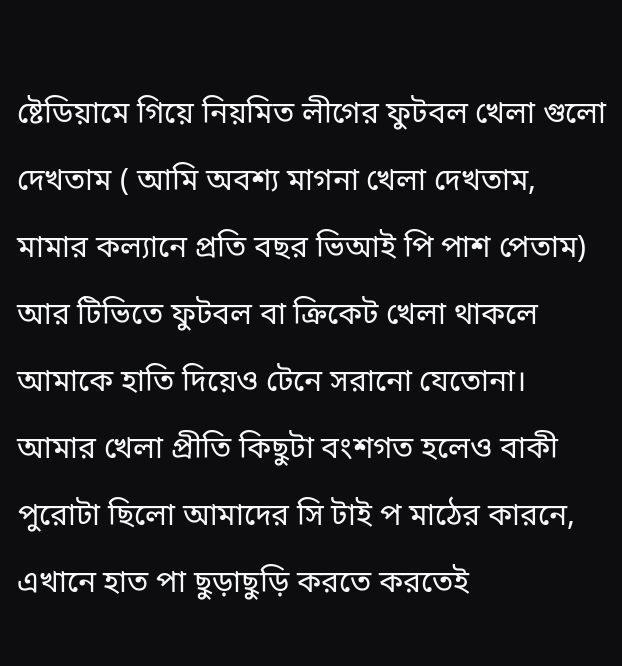ষ্টেডিয়ামে গিয়ে নিয়মিত লীগের ফুটবল খেলা গুলো দেখতাম ( আমি অবশ্য মাগনা খেলা দেখতাম, মামার কল্যানে প্রতি বছর ভিআই পি পাশ পেতাম) আর টিভিতে ফুটবল বা ক্রিকেট খেলা থাকলে আমাকে হাতি দিয়েও টেনে সরানো যেতোনা।
আমার খেলা প্রীতি কিছুটা বংশগত হলেও বাকী পুরোটা ছিলো আমাদের সি টাই প মাঠের কারনে, এখানে হাত পা ছুড়াছুড়ি করতে করতেই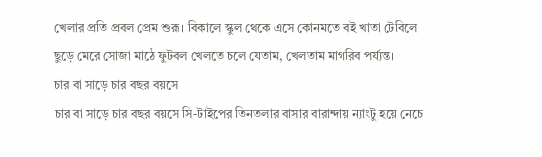খেলার প্রতি প্রবল প্রেম শুরূ। বিকালে স্কুল থেকে এসে কোনমতে বই খাতা টেবিলে ছুড়ে মেরে সোজা মাঠে ফুটবল খেলতে চলে যেতাম, খেলতাম মাগরিব পর্য্যন্ত।
চার বা সাড়ে চার বছর বয়সে
চার বা সাড়ে চার বছর বয়সে সি-টাইপের তিনতলার বাসার বারান্দায় ন্যাংটু হয়ে নেচে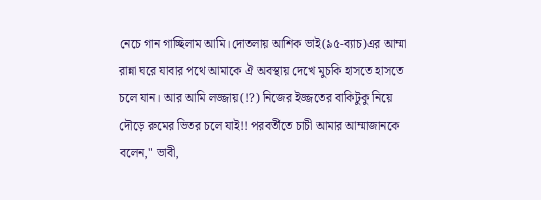নেচে গান গাচ্ছিলাম আমি।দোতলায় আশিক ভাই(৯৫-ব্যাচ)এর আম্মা রান্না ঘরে যাবার পথে আমাকে ঐ অবস্থায় দেখে মুচকি হাসতে হাসতে চলে যান। আর আমি লজ্জায়(!?) নিজের ইজ্জতের বাকিটুকু নিয়ে দৌড়ে রুমের ভিতর চলে যাই!! পরবর্তীতে চাচী আমার আম্মাজানকে বলেন," ভাবী,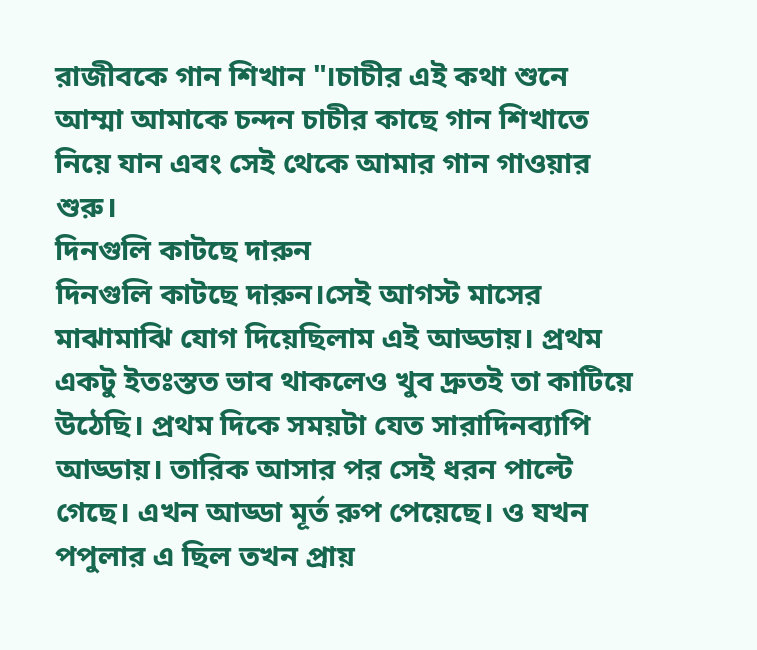রাজীবকে গান শিখান "।চাচীর এই কথা শুনে আম্মা আমাকে চন্দন চাচীর কাছে গান শিখাতে নিয়ে যান এবং সেই থেকে আমার গান গাওয়ার শুরু।
দিনগুলি কাটছে দারুন
দিনগুলি কাটছে দারুন।সেই আগস্ট মাসের মাঝামাঝি যোগ দিয়েছিলাম এই আড্ডায়। প্রথম একটু ইতঃস্তত ভাব থাকলেও খুব দ্রুতই তা কাটিয়ে উঠেছি। প্রথম দিকে সময়টা যেত সারাদিনব্যাপি আড্ডায়। তারিক আসার পর সেই ধরন পাল্টে গেছে। এখন আড্ডা মূর্ত রুপ পেয়েছে। ও যখন পপুলার এ ছিল তখন প্রায়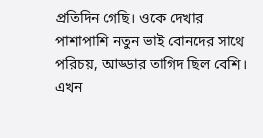প্রতিদিন গেছি। ওকে দেখার পাশাপাশি নতুন ভাই বোনদের সাথে পরিচয়, আড্ডার তাগিদ ছিল বেশি। এখন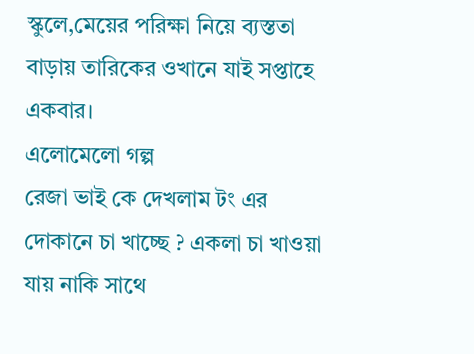স্কুলে,মেয়ের পরিক্ষা নিয়ে ব্যস্ততা বাড়ায় তারিকের ওখানে যাই সপ্তাহে একবার।
এলোমেলো গল্প
রেজা ভাই কে দেখলাম টং এর দোকানে চা খাচ্ছে ? একলা চা খাওয়া যায় নাকি সাথে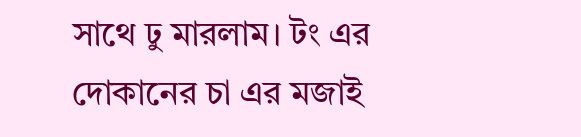সাথে ঢু মারলাম। টং এর দোকানের চা এর মজাই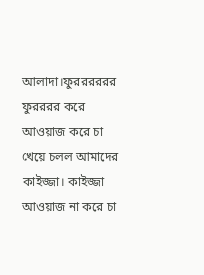আলাদা।ফুরররররর ফুরররর করে আওয়াজ করে চা খেয়ে চলল আমাদের কাইজ্জা। কাইজ্জা আওয়াজ না করে চা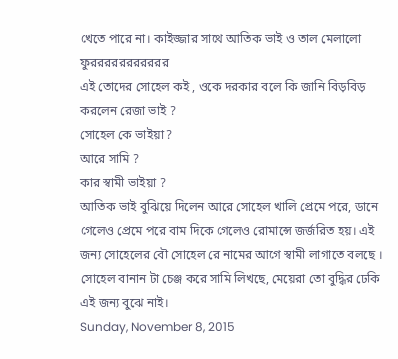খেতে পারে না। কাইজ্জার সাথে আতিক ভাই ও তাল মেলালো ফুররররররররররর
এই তোদের সোহেল কই , ওকে দরকার বলে কি জানি বিড়বিড় করলেন রেজা ভাই ?
সোহেল কে ভাইয়া?
আরে সামি ?
কার স্বামী ভাইয়া ?
আতিক ভাই বুঝিয়ে দিলেন আরে সোহেল খালি প্রেমে পরে, ডানে গেলেও প্রেমে পরে বাম দিকে গেলেও রোমান্সে জর্জরিত হয়। এই জন্য সোহেলের বৌ সোহেল রে নামের আগে স্বামী লাগাতে বলছে । সোহেল বানান টা চেঞ্জ করে সামি লিখছে, মেয়েরা তো বুদ্ধির ঢেকি এই জন্য বুঝে নাই।
Sunday, November 8, 2015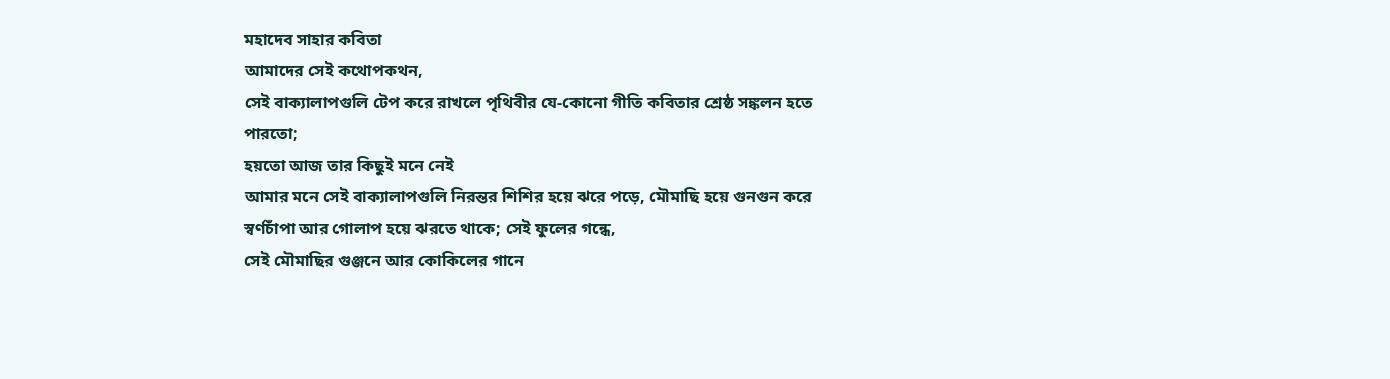মহাদেব সাহার কবিতা
আমাদের সেই কথোপকথন,
সেই বাক্যালাপগুলি টেপ করে রাখলে পৃথিবীর যে-কোনো গীতি কবিতার শ্রেষ্ঠ সঙ্কলন হতে পারতো;
হয়তো আজ তার কিছুই মনে নেই
আমার মনে সেই বাক্যালাপগুলি নিরন্তর শিশির হয়ে ঝরে পড়ে, মৌমাছি হয়ে গুনগুন করে
স্বর্ণচাঁপা আর গোলাপ হয়ে ঝরতে থাকে; সেই ফুলের গন্ধে,
সেই মৌমাছির গুঞ্জনে আর কোকিলের গানে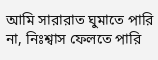আমি সারারাত ঘুমাতে পারি না, নিঃশ্বাস ফেলতে পারি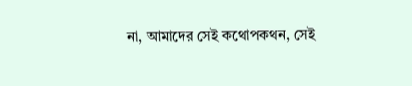না, আমাদের সেই কথোপকথন, সেই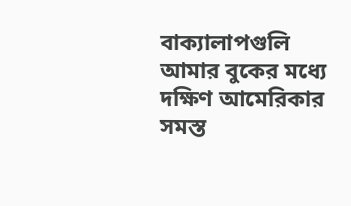বাক্যালাপগুলি আমার বুকের মধ্যে দক্ষিণ আমেরিকার সমস্ত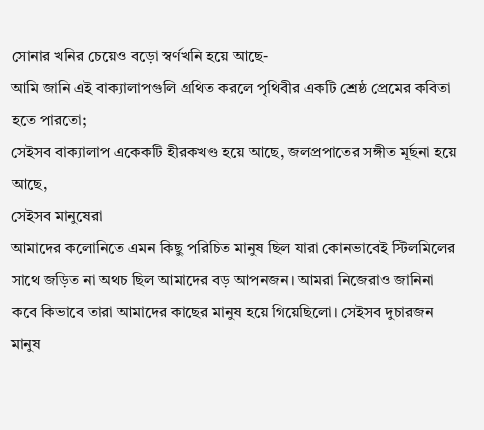সোনার খনির চেয়েও বড়ো স্বর্ণখনি হয়ে আছে-
আমি জানি এই বাক্যালাপগুলি গ্রথিত করলে পৃথিবীর একটি শ্রেষ্ঠ প্রেমের কবিতা হতে পারতো;
সেইসব বাক্যালাপ একেকটি হীরকখণ্ড হয়ে আছে, জলপ্রপাতের সঙ্গীত মূর্ছনা হয়ে আছে,
সেইসব মানুষেরা
আমাদের কলোনিতে এমন কিছু পরিচিত মানুষ ছিল যারা কোনভাবেই স্টিলমিলের সাথে জড়িত না অথচ ছিল আমাদের বড় আপনজন। আমরা নিজেরাও জানিনা কবে কিভাবে তারা আমাদের কাছের মানুষ হয়ে গিয়েছিলো। সেইসব দুচারজন মানুষ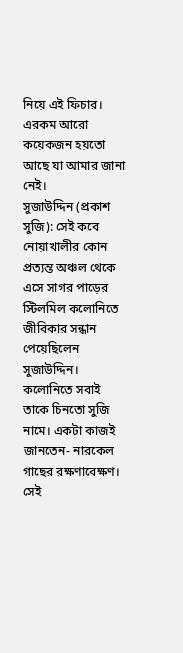নিয়ে এই ফিচার। এরকম আরো কয়েকজন হয়তো আছে যা আমার জানা নেই।
সুজাউদ্দিন (প্রকাশ সুজি): সেই কবে নোয়াখালীর কোন প্রত্যন্ত অঞ্চল থেকে এসে সাগর পাড়ের স্টিলমিল কলোনিতে জীবিকার সন্ধান পেয়েছিলেন সুজাউদ্দিন। কলোনিতে সবাই তাকে চিনতো সুজি নামে। একটা কাজই জানতেন- নারকেল গাছের রক্ষণাবেক্ষণ। সেই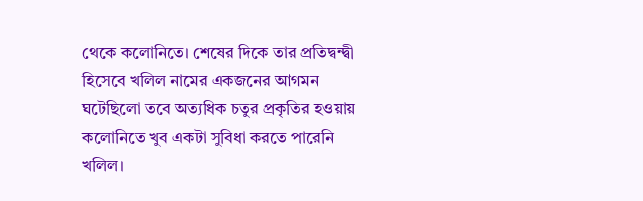থেকে কলোনিতে। শেষের দিকে তার প্রতিদ্বন্দ্বী হিসেবে খলিল নামের একজনের আগমন ঘটেছিলো তবে অত্যধিক চতুর প্রকৃতির হওয়ায় কলোনিতে খুব একটা সুবিধা করতে পারেনি খলিল।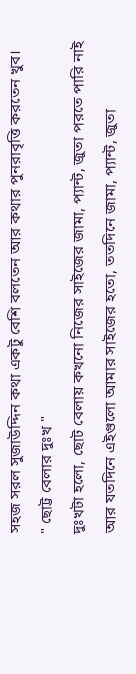সহজ সরল সুজাউদ্দিন কথা একটু বেশি বলতেন আর কথার পুনরাবৃত্তি করতেন খুব।
" ছোট্ট বেলার দুঃখ "
দুঃখটা হলো, ছোট বেলায় কখনো নিজের সাইজের জামা, প্যান্ট, জুতা পরতে পারি নাই
আর যতদিনে এইগুলো আমার সাইজের হতো, ততদিনে জামা, প্যান্ট, জুতা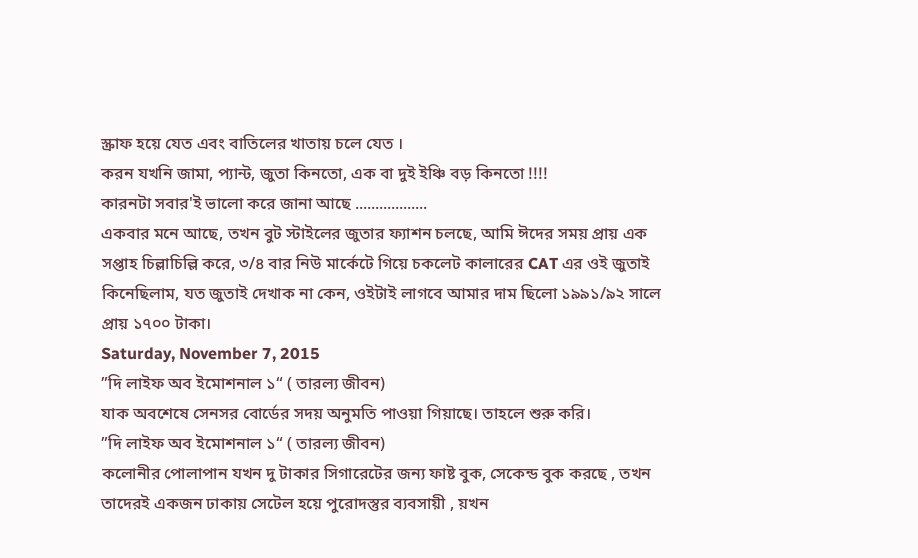স্ক্রাফ হয়ে যেত এবং বাতিলের খাতায় চলে যেত ।
করন যখনি জামা, প্যান্ট, জুতা কিনতো, এক বা দুই ইঞ্চি বড় কিনতো !!!!
কারনটা সবার'ই ভালো করে জানা আছে ..................
একবার মনে আছে, তখন বুট স্টাইলের জুতার ফ্যাশন চলছে, আমি ঈদের সময় প্রায় এক সপ্তাহ চিল্লাচিল্লি করে, ৩/৪ বার নিউ মার্কেটে গিয়ে চকলেট কালারের CAT এর ওই জুতাই কিনেছিলাম, যত জুতাই দেখাক না কেন, ওইটাই লাগবে আমার দাম ছিলো ১৯৯১/৯২ সালে প্রায় ১৭০০ টাকা।
Saturday, November 7, 2015
”দি লাইফ অব ইমোশনাল ১“ ( তারল্য জীবন)
যাক অবশেষে সেনসর বোর্ডের সদয় অনুমতি পাওয়া গিয়াছে। তাহলে শুরু করি।
”দি লাইফ অব ইমোশনাল ১“ ( তারল্য জীবন)
কলোনীর পোলাপান যখন দু টাকার সিগারেটের জন্য ফাষ্ট বুক, সেকেন্ড বুক করছে , তখন তাদেরই একজন ঢাকায় সেটেল হয়ে পুরোদস্তুর ব্যবসায়ী , য়খন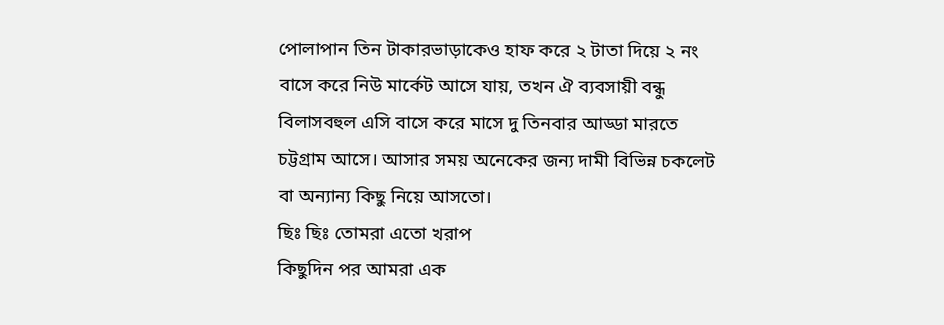পোলাপান তিন টাকারভাড়াকেও হাফ করে ২ টাতা দিয়ে ২ নং বাসে করে নিউ মার্কেট আসে যায়, তখন ঐ ব্যবসায়ী বন্ধু বিলাসবহুল এসি বাসে করে মাসে দু তিনবার আড্ডা মারতে চট্টগ্রাম আসে। আসার সময় অনেকের জন্য দামী বিভিন্ন চকলেট বা অন্যান্য কিছু নিয়ে আসতো।
ছিঃ ছিঃ তোমরা এতো খরাপ
কিছুদিন পর আমরা এক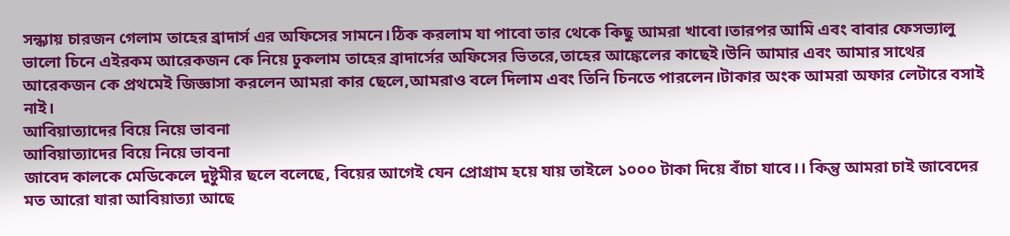সন্ধ্যায় চারজন গেলাম তাহের ব্রাদার্স এর অফিসের সামনে।ঠিক করলাম যা পাবো তার থেকে কিছু আমরা খাবো।তারপর আমি এবং বাবার ফেসভ্যালু ভালো চিনে এইরকম আরেকজন কে নিয়ে ঢুকলাম তাহের ব্রাদার্সের অফিসের ভিতরে,তাহের আঙ্কেলের কাছেই।উনি আমার এবং আমার সাথের আরেকজন কে প্রথমেই জিজ্ঞাসা করলেন আমরা কার ছেলে,আমরাও বলে দিলাম এবং তিনি চিনতে পারলেন।টাকার অংক আমরা অফার লেটারে বসাই নাই।
আবিয়াত্যাদের বিয়ে নিয়ে ভাবনা
আবিয়াত্যাদের বিয়ে নিয়ে ভাবনা
জাবেদ কালকে মেডিকেলে দুষ্টুমীর ছলে বলেছে, বিয়ের আগেই যেন প্রোগ্রাম হয়ে যায় তাইলে ১০০০ টাকা দিয়ে বাঁচা যাবে।। কিন্তু আমরা চাই জাবেদের মত আরো যারা আবিয়াত্যা আছে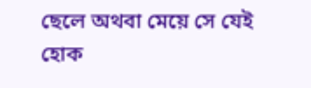ছেলে অথবা মেয়ে সে যেই হোক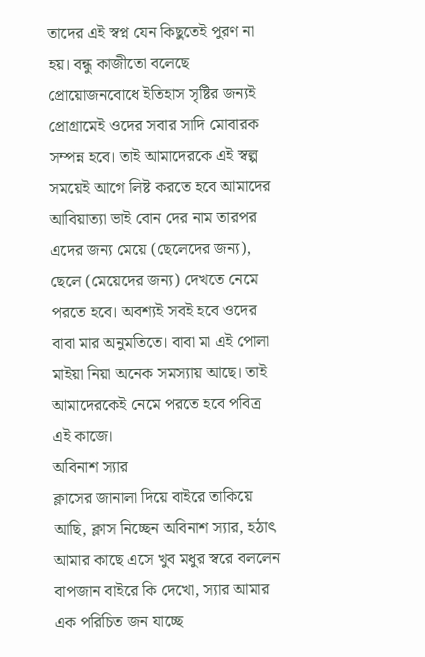তাদের এই স্বপ্ন যেন কিছুতেই পুরণ না হয়। বন্ধু কাজীতো বলেছে প্রোয়োজনবোধে ইতিহাস সৃষ্টির জন্যই প্রোগ্রামেই ওদের সবার সাদি মোবারক সম্পন্ন হবে। তাই আমাদেরকে এই স্বল্প সময়েই আগে লিষ্ট করতে হবে আমাদের আবিয়াত্যা ভাই বোন দের নাম তারপর এদের জন্য মেয়ে (ছেলেদের জন্য), ছেলে (মেয়েদের জন্য) দেখতে নেমে পরতে হবে। অবশ্যই সবই হবে ওদের বাবা মার অনুমতিতে। বাবা মা এই পোলা মাইয়া নিয়া অনেক সমস্যায় আছে। তাই আমাদেরকেই নেমে পরতে হবে পবিত্র এই কাজে।
অবিনাশ স্যার
ক্লাসের জানালা দিয়ে বাইরে তাকিয়ে আছি, ক্লাস নিচ্ছেন অবিনাশ স্যার, হঠাৎ আমার কাছে এসে খুব মধুর স্বরে বললেন বাপজান বাইরে কি দেখো, স্যার আমার এক পরিচিত জন যাচ্ছে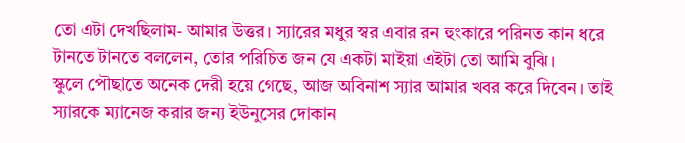তো এটা দেখছিলাম- আমার উত্তর। স্যারের মধুর স্বর এবার রন হুংকারে পরিনত কান ধরে টানতে টানতে বললেন, তোর পরিচিত জন যে একটা মাইয়া এইটা তো আমি বুঝি।
স্কুলে পৌছাতে অনেক দেরী হয়ে গেছে, আজ অবিনাশ স্যার আমার খবর করে দিবেন। তাই স্যারকে ম্যানেজ করার জন্য ইউনুসের দোকান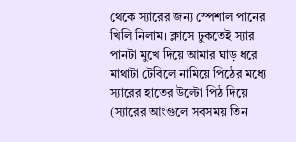থেকে স্যারের জন্য স্পেশাল পানের খিলি নিলাম। ক্লাসে ঢুকতেই স্যার পানটা মুখে দিয়ে আমার ঘাড় ধরে মাথাটা টেবিলে নামিয়ে পিঠের মধ্যে স্যারের হাতের উল্টো পিঠ দিয়ে (স্যারের আংগুলে সবসময় তিন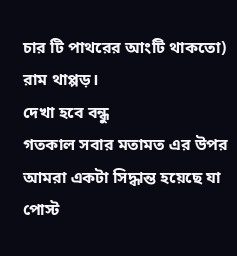চার টি পাথরের আংটি থাকতো) রাম থাপ্পড়।
দেখা হবে বন্ধু
গতকাল সবার মতামত এর উপর আমরা একটা সিদ্ধান্ত হয়েছে যা পোস্ট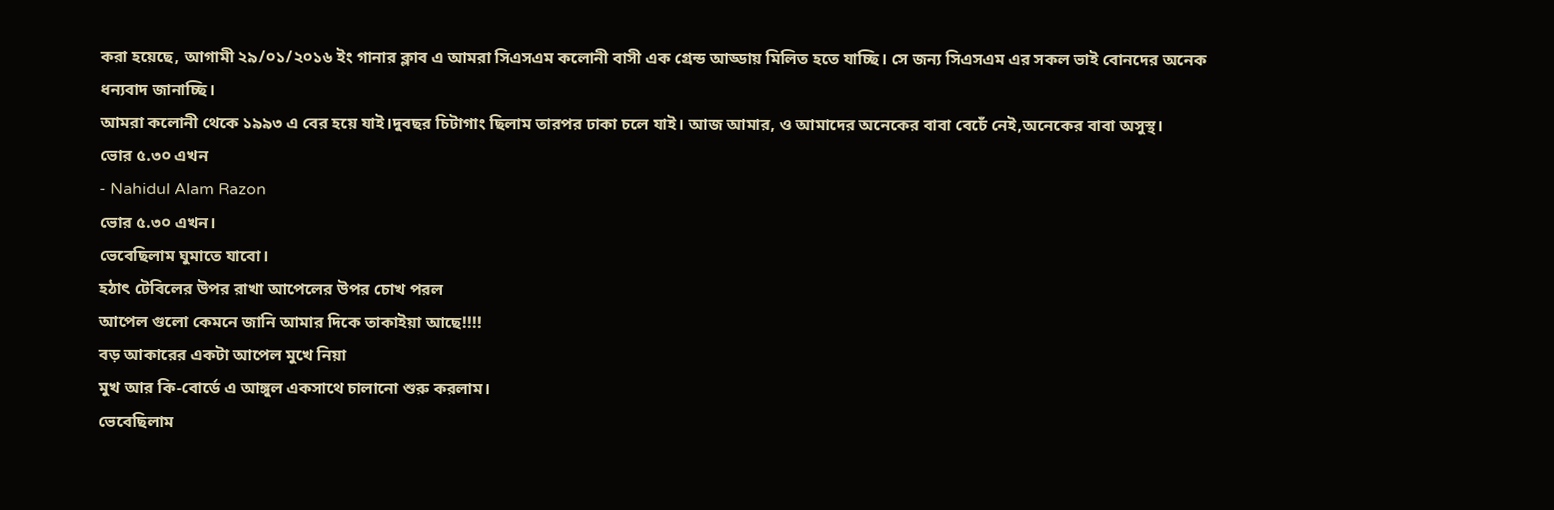করা হয়েছে, আগামী ২৯/০১/২০১৬ ইং গানার ক্লাব এ আমরা সিএসএম কলোনী বাসী এক গ্রেন্ড আড্ডায় মিলিত হতে যাচ্ছি। সে জন্য সিএসএম এর সকল ভাই বোনদের অনেক ধন্যবাদ জানাচ্ছি।
আমরা কলোনী থেকে ১৯৯৩ এ বের হয়ে যাই।দুবছর চিটাগাং ছিলাম তারপর ঢাকা চলে যাই। আজ আমার, ও আমাদের অনেকের বাবা বেচেঁ নেই,অনেকের বাবা অসুস্থ।
ভোর ৫.৩০ এখন
- Nahidul Alam Razon
ভোর ৫.৩০ এখন।
ভেবেছিলাম ঘুমাতে যাবো।
হঠাৎ টেবিলের উপর রাখা আপেলের উপর চোখ পরল
আপেল গুলো কেমনে জানি আমার দিকে তাকাইয়া আছে!!!!
বড় আকারের একটা আপেল মুখে নিয়া
মুখ আর কি-বোর্ডে এ আঙ্গুল একসাথে চালানো শুরু করলাম।
ভেবেছিলাম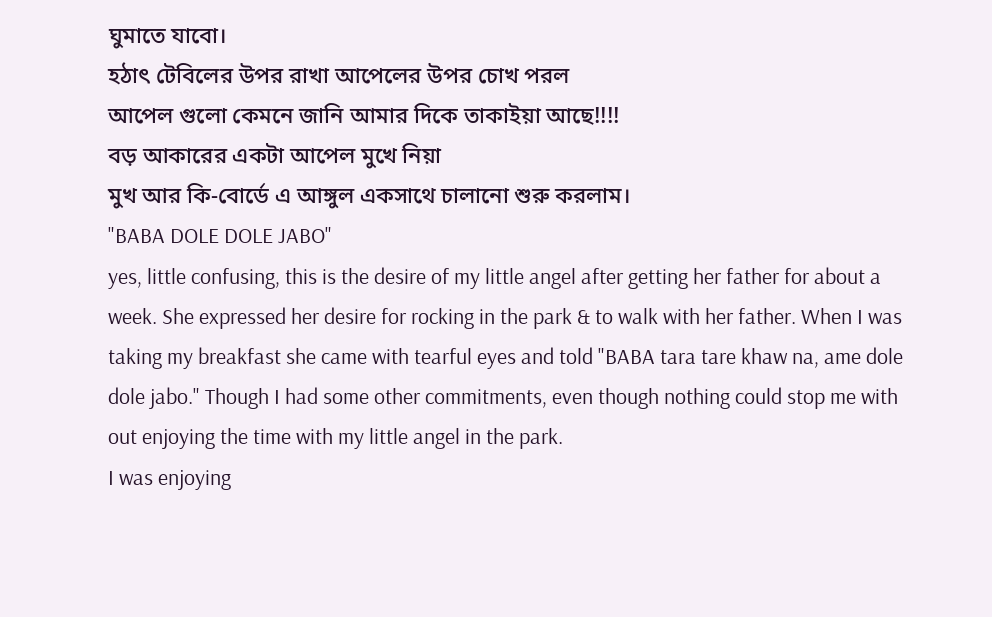ঘুমাতে যাবো।
হঠাৎ টেবিলের উপর রাখা আপেলের উপর চোখ পরল
আপেল গুলো কেমনে জানি আমার দিকে তাকাইয়া আছে!!!!
বড় আকারের একটা আপেল মুখে নিয়া
মুখ আর কি-বোর্ডে এ আঙ্গুল একসাথে চালানো শুরু করলাম।
"BABA DOLE DOLE JABO"
yes, little confusing, this is the desire of my little angel after getting her father for about a week. She expressed her desire for rocking in the park & to walk with her father. When I was taking my breakfast she came with tearful eyes and told "BABA tara tare khaw na, ame dole dole jabo." Though I had some other commitments, even though nothing could stop me with out enjoying the time with my little angel in the park.
I was enjoying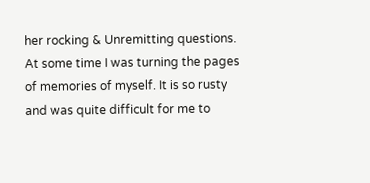her rocking & Unremitting questions. At some time I was turning the pages of memories of myself. It is so rusty and was quite difficult for me to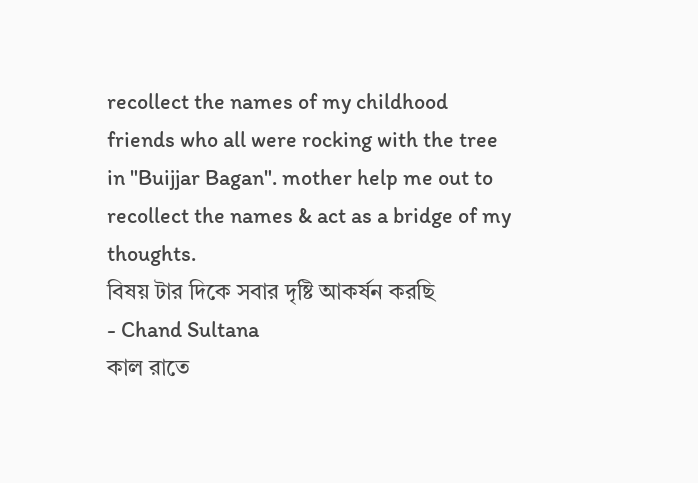recollect the names of my childhood friends who all were rocking with the tree in "Buijjar Bagan". mother help me out to recollect the names & act as a bridge of my thoughts.
বিষয় টার দিকে সবার দৃষ্টি আকর্ষন করছি
- Chand Sultana
কাল রাতে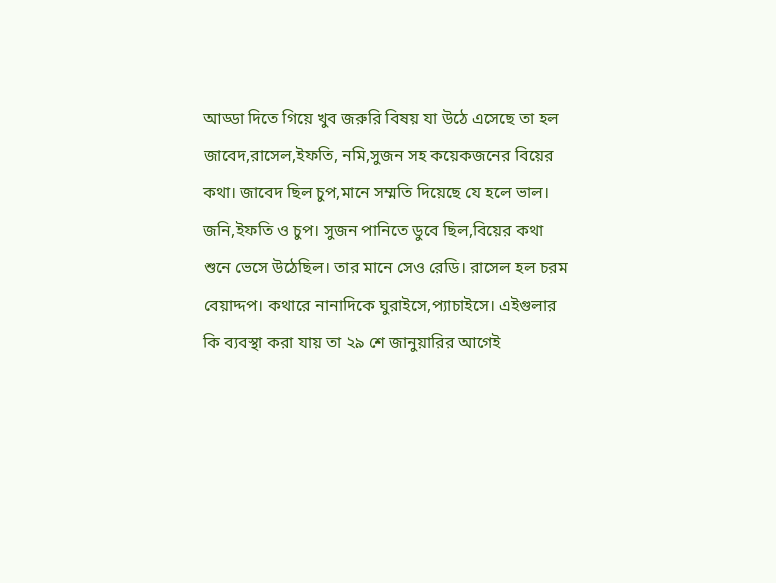আড্ডা দিতে গিয়ে খুব জরুরি বিষয় যা উঠে এসেছে তা হল জাবেদ,রাসেল,ইফতি, নমি,সুজন সহ কয়েকজনের বিয়ের কথা। জাবেদ ছিল চুপ,মানে সম্মতি দিয়েছে যে হলে ভাল। জনি,ইফতি ও চুপ। সুজন পানিতে ডুবে ছিল,বিয়ের কথা শুনে ভেসে উঠেছিল। তার মানে সেও রেডি। রাসেল হল চরম বেয়াদ্দপ। কথারে নানাদিকে ঘুরাইসে,প্যাচাইসে। এইগুলার কি ব্যবস্থা করা যায় তা ২৯ শে জানুয়ারির আগেই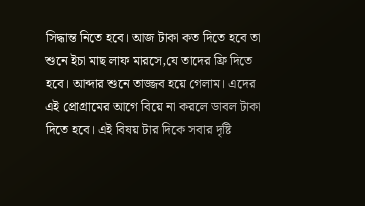সিদ্ধান্ত নিতে হবে। আজ টাকা কত দিতে হবে তা শুনে ইচা মাছ লাফ মারসে,যে তাদের ফ্রি দিতে হবে। আব্দার শুনে তাজ্জব হয়ে গেলাম। এদের এই প্রোগ্রামের আগে বিয়ে না করলে ডাবল টাকা দিতে হবে। এই বিষয় টার দিকে সবার দৃষ্টি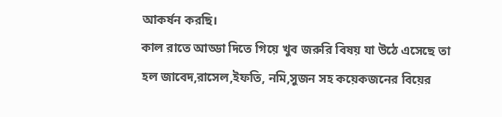আকর্ষন করছি।
কাল রাতে আড্ডা দিতে গিয়ে খুব জরুরি বিষয় যা উঠে এসেছে তা হল জাবেদ,রাসেল,ইফতি, নমি,সুজন সহ কয়েকজনের বিয়ের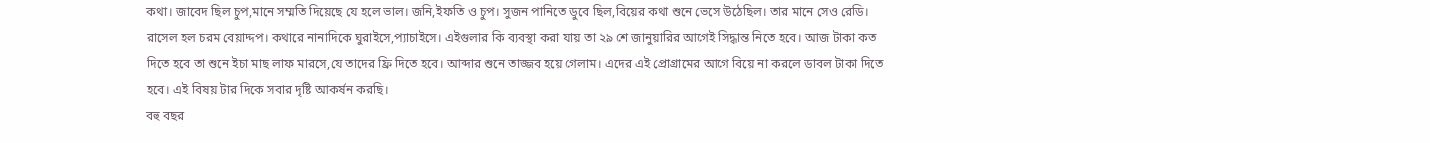কথা। জাবেদ ছিল চুপ,মানে সম্মতি দিয়েছে যে হলে ভাল। জনি,ইফতি ও চুপ। সুজন পানিতে ডুবে ছিল,বিয়ের কথা শুনে ভেসে উঠেছিল। তার মানে সেও রেডি। রাসেল হল চরম বেয়াদ্দপ। কথারে নানাদিকে ঘুরাইসে,প্যাচাইসে। এইগুলার কি ব্যবস্থা করা যায় তা ২৯ শে জানুয়ারির আগেই সিদ্ধান্ত নিতে হবে। আজ টাকা কত দিতে হবে তা শুনে ইচা মাছ লাফ মারসে,যে তাদের ফ্রি দিতে হবে। আব্দার শুনে তাজ্জব হয়ে গেলাম। এদের এই প্রোগ্রামের আগে বিয়ে না করলে ডাবল টাকা দিতে হবে। এই বিষয় টার দিকে সবার দৃষ্টি আকর্ষন করছি।
বহু বছর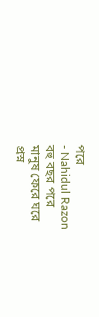পরে
- Nahidul Razon
বহু বছর পরে
মানুষ ফেরে ঘরে
প্রস্ন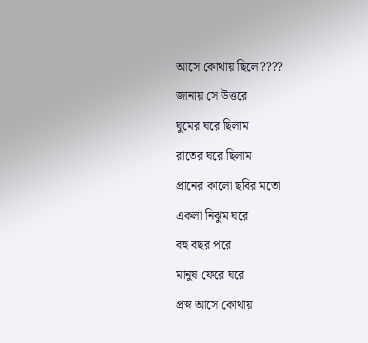আসে কোথায় ছিলে????
জানায় সে উত্তরে
ঘুমের ঘরে ছিলাম
রাতের ঘরে ছিলাম
প্রানের কালো ছবির মতো
একলা নিঝুম ঘরে
বহু বছর পরে
মানুষ ফেরে ঘরে
প্রস্ন আসে কোথায়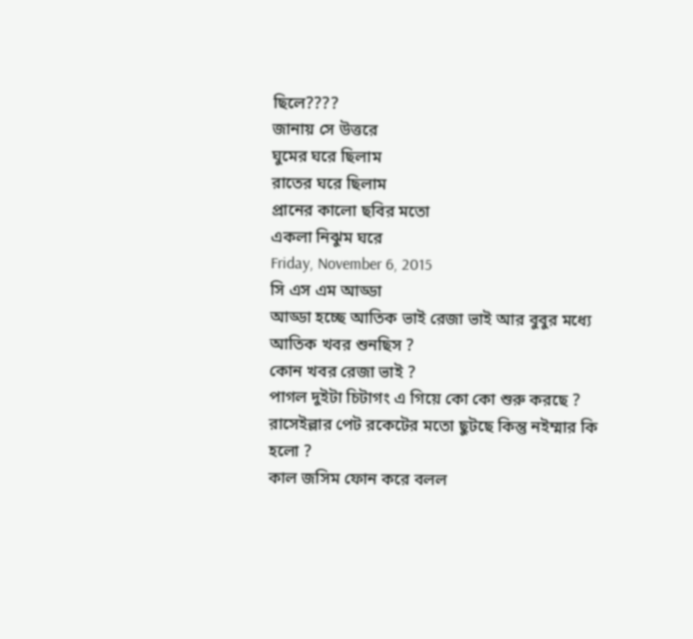ছিলে????
জানায় সে উত্তরে
ঘুমের ঘরে ছিলাম
রাতের ঘরে ছিলাম
প্রানের কালো ছবির মতো
একলা নিঝুম ঘরে
Friday, November 6, 2015
সি এস এম আড্ডা
আড্ডা হচ্ছে আতিক ভাই রেজা ভাই আর বুবুর মধ্যে
আতিক খবর শুনছিস ?
কোন খবর রেজা ভাই ?
পাগল দুইটা চিটাগং এ গিয়ে কো কো শুরু করছে ?
রাসেইল্লার পেট রকেটের মতো ছুটছে কিন্তু নইম্মার কি হলো ?
কাল জসিম ফোন করে বলল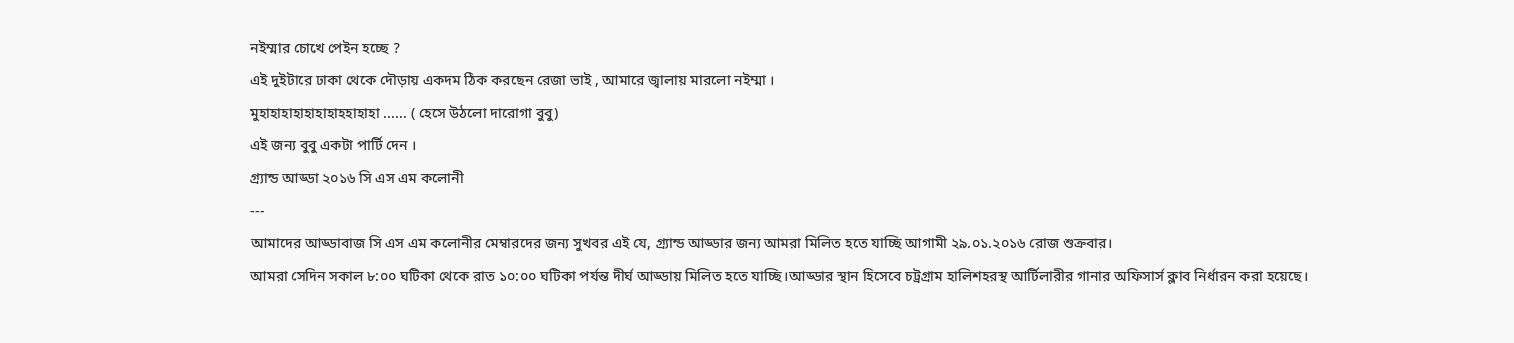নইম্মার চোখে পেইন হচ্ছে ?
এই দুইটারে ঢাকা থেকে দৌড়ায় একদম ঠিক করছেন রেজা ভাই , আমারে জ্বালায় মারলো নইম্মা ।
মুহাহাহাহাহাহাহাহহাহাহা ...... ( হেসে উঠলো দারোগা বুবু)
এই জন্য বুবু একটা পার্টি দেন ।
গ্র্যান্ড আড্ডা ২০১৬ সি এস এম কলোনী
---
আমাদের আড্ডাবাজ সি এস এম কলোনীর মেম্বারদের জন্য সুখবর এই যে, গ্র্যান্ড আড্ডার জন্য আমরা মিলিত হতে যাচ্ছি আগামী ২৯.০১.২০১৬ রোজ শুক্রবার।
আমরা সেদিন সকাল ৮:০০ ঘটিকা থেকে রাত ১০:০০ ঘটিকা পর্যন্ত দীর্ঘ আড্ডায় মিলিত হতে যাচ্ছি।আড্ডার স্থান হিসেবে চট্রগ্রাম হালিশহরস্থ আর্টিলারীর গানার অফিসার্স ক্লাব নির্ধারন করা হয়েছে।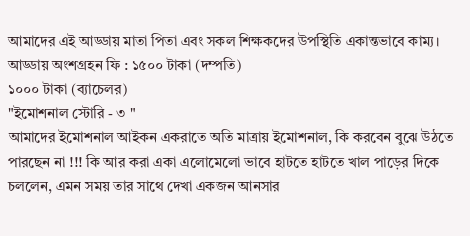আমাদের এই আড্ডায় মাতা পিতা এবং সকল শিক্ষকদের উপস্থিতি একান্তভাবে কাম্য।
আড্ডায় অংশগ্রহন ফি : ১৫০০ টাকা (দম্পতি)
১০০০ টাকা (ব্যাচেলর)
"ইমোশনাল স্টোরি - ৩ "
আমাদের ইমোশনাল আইকন একরাতে অতি মাত্রায় ইমোশনাল, কি করবেন বুঝে উঠতে পারছেন না !!! কি আর করা একা এলোমেলো ভাবে হাটতে হাটতে খাল পাড়ের দিকে চললেন, এমন সময় তার সাথে দেখা একজন আনসার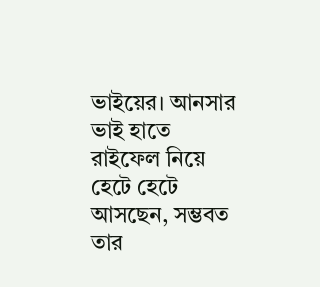ভাইয়ের। আনসার ভাই হাতে রাইফেল নিয়ে হেটে হেটে আসছেন, সম্ভবত তার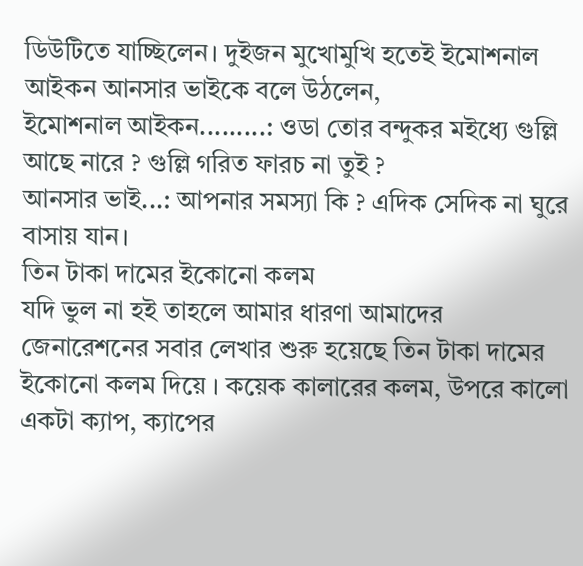ডিউটিতে যাচ্ছিলেন। দুইজন মুখোমুখি হতেই ইমোশনাল আইকন আনসার ভাইকে বলে উঠলেন,
ইমোশনাল আইকন.........: ওডা তোর বন্দুকর মইধ্যে গুল্লি আছে নারে ? গুল্লি গরিত ফারচ না তুই ?
আনসার ভাই...: আপনার সমস্যা কি ? এদিক সেদিক না ঘুরে বাসায় যান।
তিন টাকা দামের ইকোনো কলম
যদি ভুল না হই তাহলে আমার ধারণা আমাদের জেনারেশনের সবার লেখার শুরু হয়েছে তিন টাকা দামের ইকোনো কলম দিয়ে । কয়েক কালারের কলম, উপরে কালো একটা ক্যাপ, ক্যাপের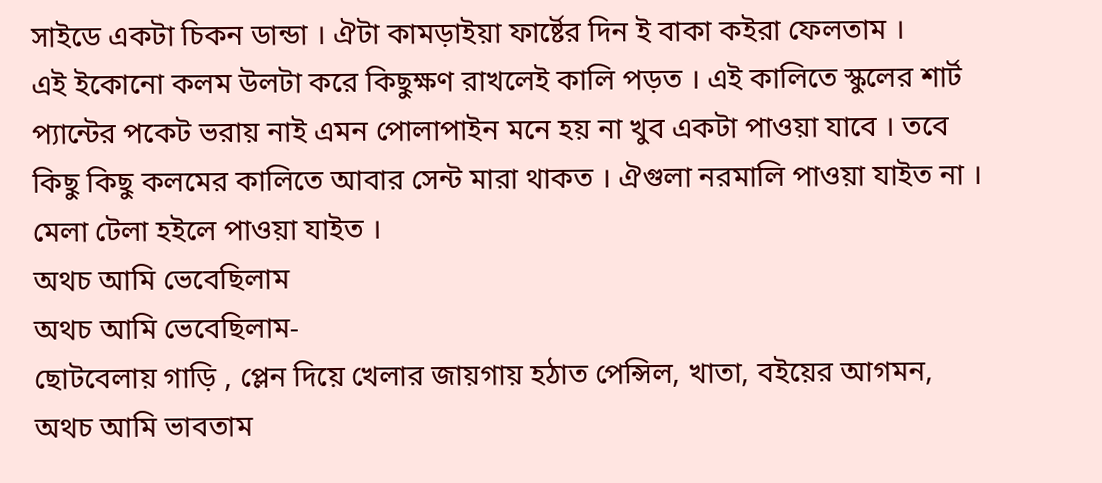সাইডে একটা চিকন ডান্ডা । ঐটা কামড়াইয়া ফার্ষ্টের দিন ই বাকা কইরা ফেলতাম ।
এই ইকোনো কলম উলটা করে কিছুক্ষণ রাখলেই কালি পড়ত । এই কালিতে স্কুলের শার্ট প্যান্টের পকেট ভরায় নাই এমন পোলাপাইন মনে হয় না খুব একটা পাওয়া যাবে । তবে কিছু কিছু কলমের কালিতে আবার সেন্ট মারা থাকত । ঐগুলা নরমালি পাওয়া যাইত না । মেলা টেলা হইলে পাওয়া যাইত ।
অথচ আমি ভেবেছিলাম
অথচ আমি ভেবেছিলাম-
ছোটবেলায় গাড়ি , প্লেন দিয়ে খেলার জায়গায় হঠাত পেন্সিল, খাতা, বইয়ের আগমন,
অথচ আমি ভাবতাম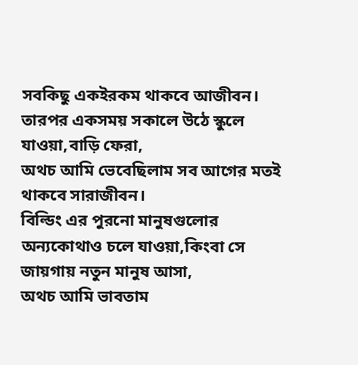সবকিছু একইরকম থাকবে আজীবন।
তারপর একসময় সকালে উঠে স্কুলে যাওয়া,বাড়ি ফেরা,
অথচ আমি ভেবেছিলাম সব আগের মতই থাকবে সারাজীবন।
বিল্ডিং এর পুরনো মানুষগুলোর অন্যকোথাও চলে যাওয়া,কিংবা সে জায়গায় নতুন মানুষ আসা,
অথচ আমি ভাবতাম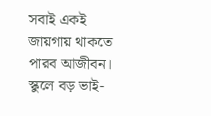সবাই একই জায়গায় থাকতে পারব আজীবন।
স্কুলে বড় ভাই-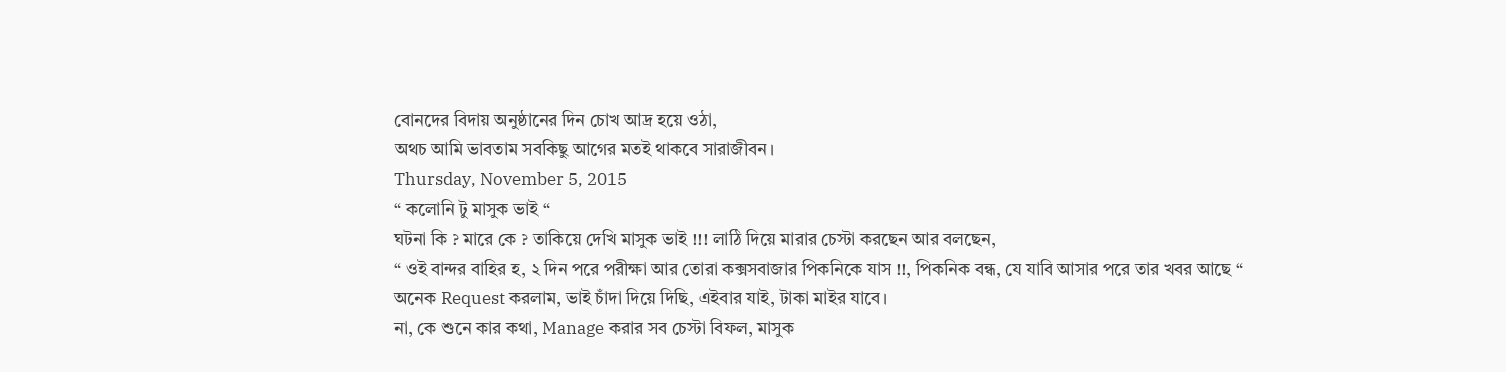বোনদের বিদায় অনুষ্ঠানের দিন চোখ আদ্র হয়ে ওঠা,
অথচ আমি ভাবতাম সবকিছু আগের মতই থাকবে সারাজীবন।
Thursday, November 5, 2015
“ কলোনি টু মাসুক ভাই “
ঘটনা কি ? মারে কে ? তাকিয়ে দেখি মাসুক ভাই !!! লাঠি দিয়ে মারার চেস্টা করছেন আর বলছেন,
“ ওই বান্দর বাহির হ, ২ দিন পরে পরীক্ষা আর তোরা কক্সসবাজার পিকনিকে যাস !!, পিকনিক বন্ধ, যে যাবি আসার পরে তার খবর আছে “
অনেক Request করলাম, ভাই চাঁদা দিয়ে দিছি, এইবার যাই, টাকা মাইর যাবে।
না, কে শুনে কার কথা, Manage করার সব চেস্টা বিফল, মাসুক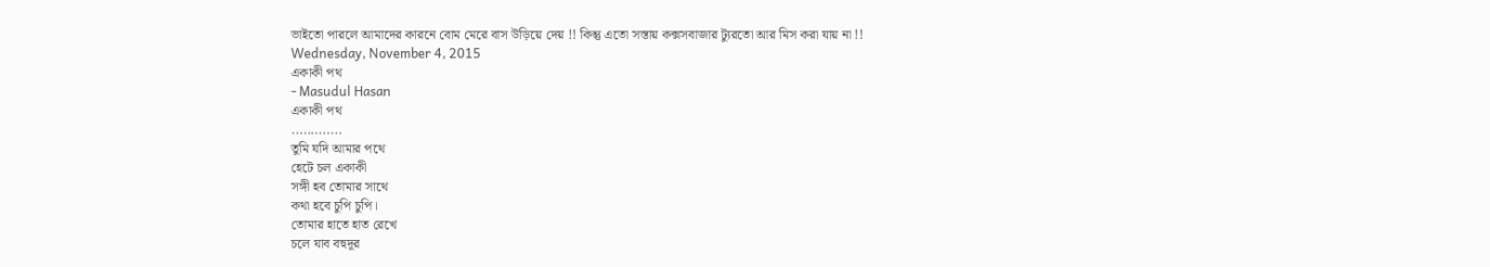ভাইতো পারলে আমাদের কারনে বোম মেরে বাস উড়িয়ে দেয় !! কিন্তু এতো সস্তায় কক্সসবাজার ট্যুরতো আর মিস করা যায় না !!
Wednesday, November 4, 2015
একাকী পথ
- Masudul Hasan
একাকী পথ
.............
তুমি যদি আমার পথে
হেটে চল একাকী
সঙ্গী হব তোমার সাথে
কথা হবে চুপি চুপি।
তোমার হাতে হাত রেখে
চলে যাব বহুদূর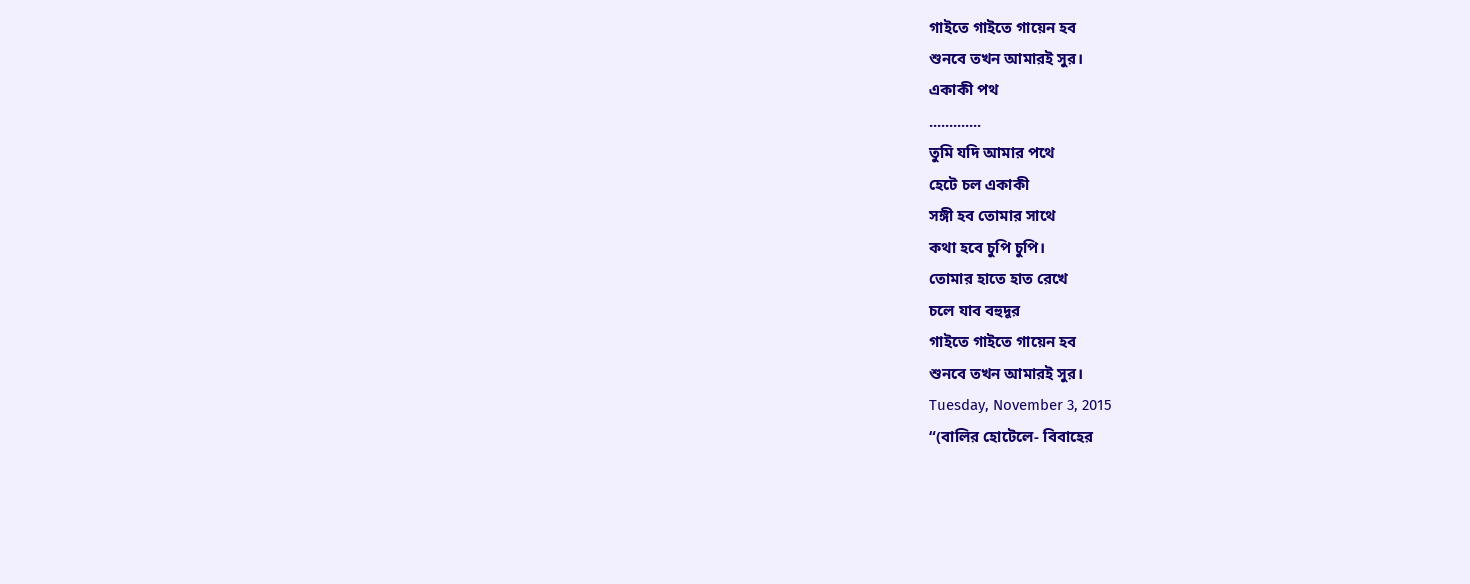গাইতে গাইতে গায়েন হব
শুনবে তখন আমারই সুর।
একাকী পথ
.............
তুমি যদি আমার পথে
হেটে চল একাকী
সঙ্গী হব তোমার সাথে
কথা হবে চুপি চুপি।
তোমার হাতে হাত রেখে
চলে যাব বহুদূর
গাইতে গাইতে গায়েন হব
শুনবে তখন আমারই সুর।
Tuesday, November 3, 2015
“(বালির হোটেলে- বিবাহের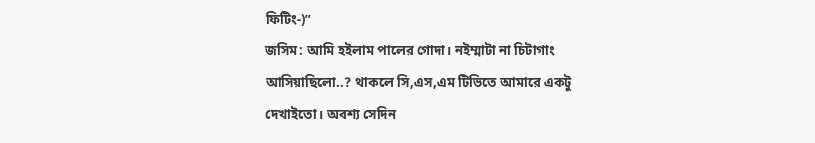ফিটিং-)”
জসিম: আমি হইলাম পালের গোদা। নইম্মাটা না চিটাগাং আসিয়াছিলো..? থাকলে সি,এস,এম টিভিতে আমারে একটু দেখাইতো। অবশ্য সেদিন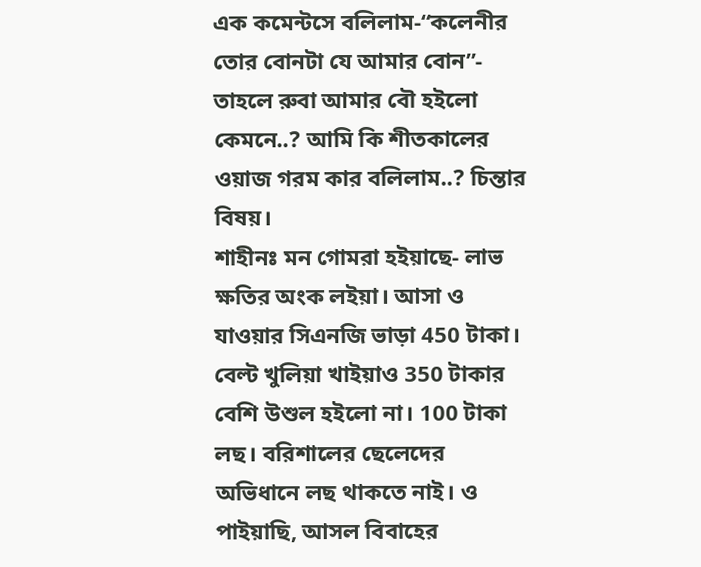এক কমেন্টসে বলিলাম-“কলেনীর তোর বোনটা যে আমার বোন”- তাহলে রুবা আমার বৌ হইলো কেমনে..? আমি কি শীতকালের ওয়াজ গরম কার বলিলাম..? চিন্তার বিষয়।
শাহীনঃ মন গোমরা হইয়াছে- লাভ ক্ষতির অংক লইয়া। আসা ও যাওয়ার সিএনজি ভাড়া 450 টাকা। বেল্ট খুলিয়া খাইয়াও 350 টাকার বেশি উশুল হইলো না। 100 টাকা লছ। বরিশালের ছেলেদের অভিধানে লছ থাকতে নাই। ও পাইয়াছি, আসল বিবাহের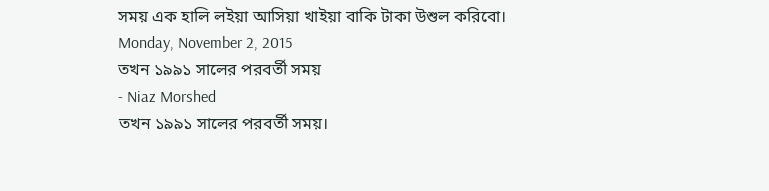সময় এক হালি লইয়া আসিয়া খাইয়া বাকি টাকা উশুল করিবো।
Monday, November 2, 2015
তখন ১৯৯১ সালের পরবর্তী সময়
- Niaz Morshed
তখন ১৯৯১ সালের পরবর্তী সময়।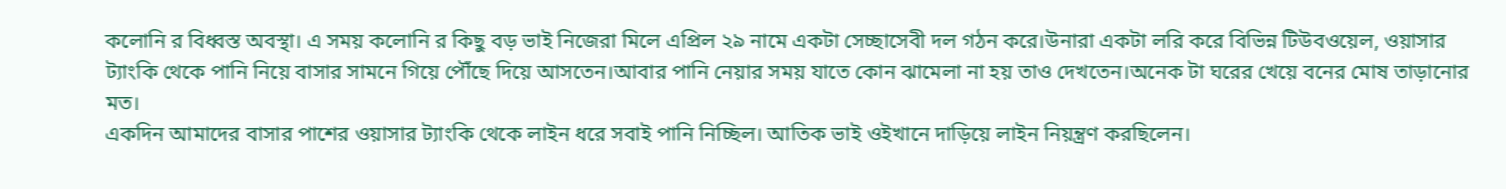কলোনি র বিধ্বস্ত অবস্থা। এ সময় কলোনি র কিছু বড় ভাই নিজেরা মিলে এপ্রিল ২৯ নামে একটা সেচ্ছাসেবী দল গঠন করে।উনারা একটা লরি করে বিভিন্ন টিউবওয়েল, ওয়াসার ট্যাংকি থেকে পানি নিয়ে বাসার সামনে গিয়ে পৌঁছে দিয়ে আসতেন।আবার পানি নেয়ার সময় যাতে কোন ঝামেলা না হয় তাও দেখতেন।অনেক টা ঘরের খেয়ে বনের মোষ তাড়ানোর মত।
একদিন আমাদের বাসার পাশের ওয়াসার ট্যাংকি থেকে লাইন ধরে সবাই পানি নিচ্ছিল। আতিক ভাই ওইখানে দাড়িয়ে লাইন নিয়ন্ত্রণ করছিলেন।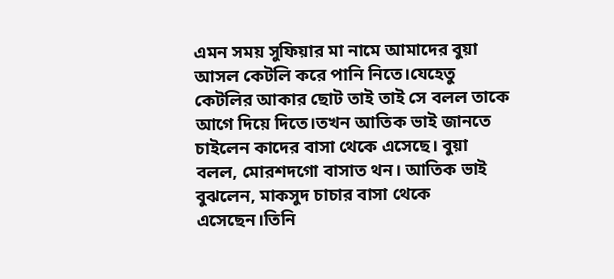এমন সময় সুফিয়ার মা নামে আমাদের বুয়া আসল কেটলি করে পানি নিতে।যেহেতু কেটলির আকার ছোট তাই তাই সে বলল তাকে আগে দিয়ে দিতে।তখন আতিক ভাই জানতে চাইলেন কাদের বাসা থেকে এসেছে। বুয়া বলল, মোরশদগো বাসাত থন। আতিক ভাই বুঝলেন, মাকসুদ চাচার বাসা থেকে এসেছেন।তিনি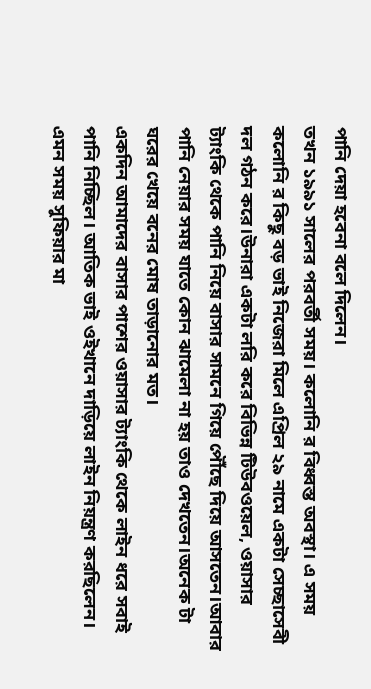পানি দেয়া হবেনা বলে দিলেন।
তখন ১৯৯১ সালের পরবর্তী সময়। কলোনি র বিধ্বস্ত অবস্থা। এ সময় কলোনি র কিছু বড় ভাই নিজেরা মিলে এপ্রিল ২৯ নামে একটা সেচ্ছাসেবী দল গঠন করে।উনারা একটা লরি করে বিভিন্ন টিউবওয়েল, ওয়াসার ট্যাংকি থেকে পানি নিয়ে বাসার সামনে গিয়ে পৌঁছে দিয়ে আসতেন।আবার পানি নেয়ার সময় যাতে কোন ঝামেলা না হয় তাও দেখতেন।অনেক টা ঘরের খেয়ে বনের মোষ তাড়ানোর মত।
একদিন আমাদের বাসার পাশের ওয়াসার ট্যাংকি থেকে লাইন ধরে সবাই পানি নিচ্ছিল। আতিক ভাই ওইখানে দাড়িয়ে লাইন নিয়ন্ত্রণ করছিলেন। এমন সময় সুফিয়ার মা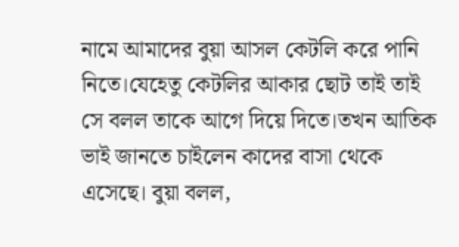নামে আমাদের বুয়া আসল কেটলি করে পানি নিতে।যেহেতু কেটলির আকার ছোট তাই তাই সে বলল তাকে আগে দিয়ে দিতে।তখন আতিক ভাই জানতে চাইলেন কাদের বাসা থেকে এসেছে। বুয়া বলল,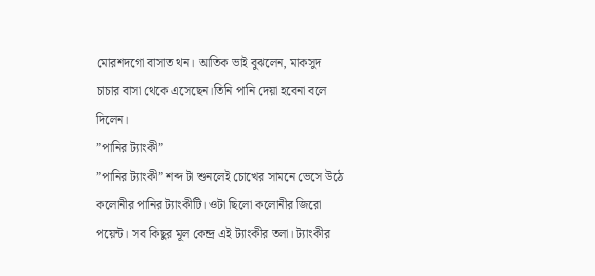মোরশদগো বাসাত থন। আতিক ভাই বুঝলেন, মাকসুদ চাচার বাসা থেকে এসেছেন।তিনি পানি দেয়া হবেনা বলে দিলেন।
”পানির ট্যাংকী”
”পানির ট্যাংকী” শব্দ টা শুনলেই চোখের সামনে ভেসে উঠে কলোনীর পানির ট্যাংকীটি। ওটা ছিলো কলোনীর জিরো পয়েন্ট। সব কিছুর মূল কেন্দ্র এই ট্যাংকীর তলা। ট্যাংকীর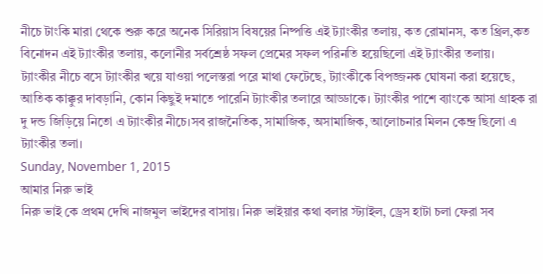নীচে টাংকি মারা থেকে শুরু করে অনেক সিরিয়াস বিষয়ের নিষ্পত্তি এই ট্যাংকীর তলায়, কত রোমানস, কত থ্রিল,কত বিনোদন এই ট্যাংকীর তলায়, কলোনীর সর্বশ্রেষ্ঠ সফল প্রেমের সফল পরিনতি হয়েছিলো এই ট্যাংকীর তলায়।
ট্যাংকীর নীচে বসে ট্যাংকীর খয়ে যাওয়া পলেস্তরা পরে মাথা ফেটেছে, ট্যাংকীকে বিপজ্জনক ঘোষনা করা হয়েছে, আতিক কাক্কুর দাবড়ানি, কোন কিছুই দমাতে পারেনি ট্যাংকীর তলারে আড্ডাকে। ট্যাংকীর পাশে ব্যাংকে আসা গ্রাহক রা দু দন্ড জিড়িয়ে নিতো এ ট্যাংকীর নীচে।সব রাজনৈতিক, সামাজিক, অসামাজিক, আলোচনার মিলন কেন্দ্র ছিলো এ ট্যাংকীর তলা।
Sunday, November 1, 2015
আমার নিরু ভাই
নিরু ভাই কে প্রথম দেখি নাজমুল ভাইদের বাসায়। নিরু ভাইয়ার কথা বলার স্ট্যাইল, ড্রেস হাটা চলা ফেরা সব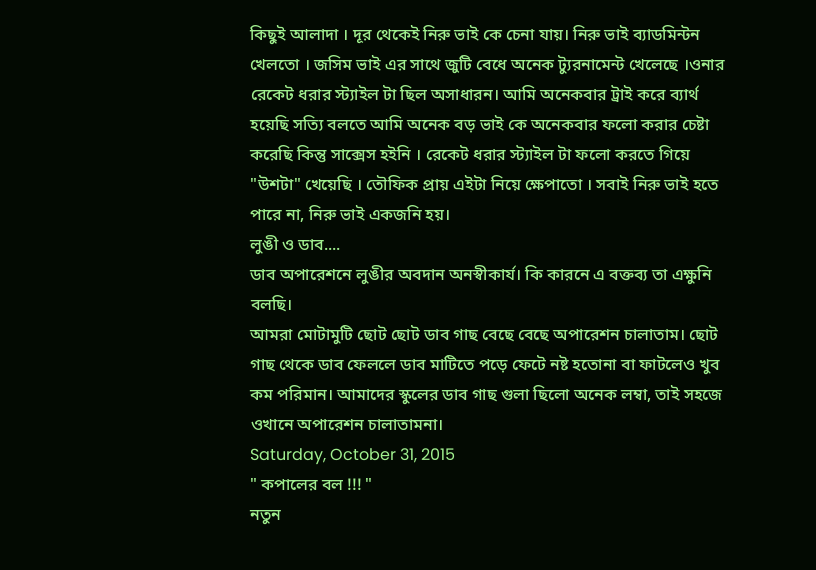কিছুই আলাদা । দূর থেকেই নিরু ভাই কে চেনা যায়। নিরু ভাই ব্যাডমিন্টন খেলতো । জসিম ভাই এর সাথে জুটি বেধে অনেক ট্যুরনামেন্ট খেলেছে ।ওনার রেকেট ধরার স্ট্যাইল টা ছিল অসাধারন। আমি অনেকবার ট্রাই করে ব্যার্থ হয়েছি সত্যি বলতে আমি অনেক বড় ভাই কে অনেকবার ফলো করার চেষ্টা করেছি কিন্তু সাক্সেস হইনি । রেকেট ধরার স্ট্যাইল টা ফলো করতে গিয়ে "উশটা" খেয়েছি । তৌফিক প্রায় এইটা নিয়ে ক্ষেপাতো । সবাই নিরু ভাই হতে পারে না, নিরু ভাই একজনি হয়।
লুঙী ও ডাব....
ডাব অপারেশনে লুঙীর অবদান অনস্বীকার্য। কি কারনে এ বক্তব্য তা এক্ষুনি বলছি।
আমরা মোটামুটি ছোট ছোট ডাব গাছ বেছে বেছে অপারেশন চালাতাম। ছোট গাছ থেকে ডাব ফেললে ডাব মাটিতে পড়ে ফেটে নষ্ট হতোনা বা ফাটলেও খুব কম পরিমান। আমাদের স্কুলের ডাব গাছ গুলা ছিলো অনেক লম্বা, তাই সহজে ওখানে অপারেশন চালাতামনা।
Saturday, October 31, 2015
" কপালের বল !!! "
নতুন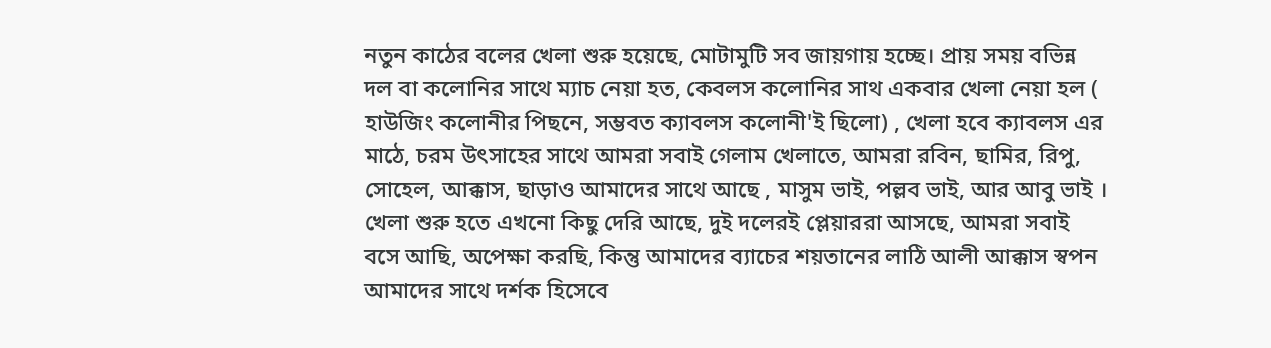নতুন কাঠের বলের খেলা শুরু হয়েছে, মোটামুটি সব জায়গায় হচ্ছে। প্রায় সময় বভিন্ন দল বা কলোনির সাথে ম্যাচ নেয়া হত, কেবলস কলোনির সাথ একবার খেলা নেয়া হল ( হাউজিং কলোনীর পিছনে, সম্ভবত ক্যাবলস কলোনী'ই ছিলো) , খেলা হবে ক্যাবলস এর মাঠে, চরম উৎসাহের সাথে আমরা সবাই গেলাম খেলাতে, আমরা রবিন, ছামির, রিপু, সোহেল, আক্কাস, ছাড়াও আমাদের সাথে আছে , মাসুম ভাই, পল্লব ভাই, আর আবু ভাই ।
খেলা শুরু হতে এখনো কিছু দেরি আছে, দুই দলেরই প্লেয়াররা আসছে, আমরা সবাই বসে আছি, অপেক্ষা করছি, কিন্তু আমাদের ব্যাচের শয়তানের লাঠি আলী আক্কাস স্বপন আমাদের সাথে দর্শক হিসেবে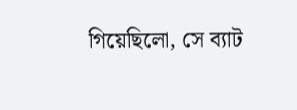গিয়েছিলো, সে ব্যাট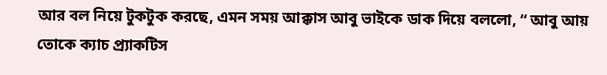আর বল নিয়ে টুকটুক করছে, এমন সময় আক্কাস আবু ভাইকে ডাক দিয়ে বললো, “ আবু আয় তোকে ক্যাচ প্র্যাকটিস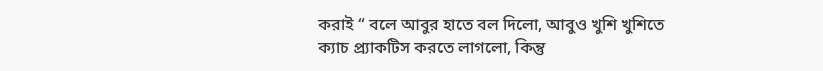করাই “ বলে আবুর হাতে বল দিলো, আবুও খুশি খুশিতে ক্যাচ প্র্যাকটিস করতে লাগলো, কিন্তু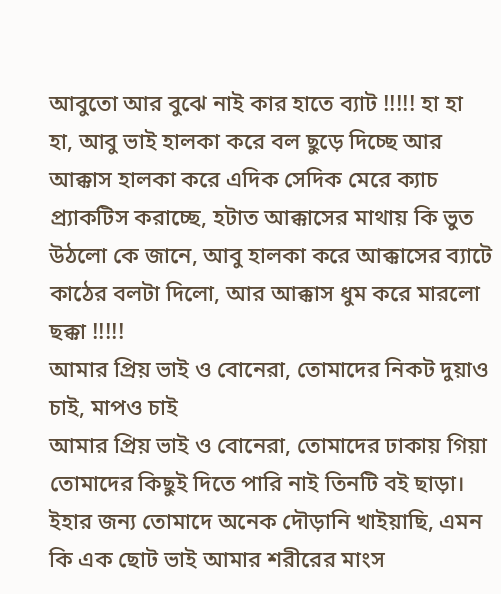আবুতো আর বুঝে নাই কার হাতে ব্যাট !!!!! হা হা হা, আবু ভাই হালকা করে বল ছুড়ে দিচ্ছে আর আক্কাস হালকা করে এদিক সেদিক মেরে ক্যাচ প্র্যাকটিস করাচ্ছে, হটাত আক্কাসের মাথায় কি ভুত উঠলো কে জানে, আবু হালকা করে আক্কাসের ব্যাটে কাঠের বলটা দিলো, আর আক্কাস ধুম করে মারলো ছক্কা !!!!!
আমার প্রিয় ভাই ও বোনেরা, তোমাদের নিকট দুয়াও চাই, মাপও চাই
আমার প্রিয় ভাই ও বোনেরা, তোমাদের ঢাকায় গিয়া তোমাদের কিছুই দিতে পারি নাই তিনটি বই ছাড়া। ইহার জন্য তোমাদে অনেক দৌড়ানি খাইয়াছি, এমন কি এক ছোট ভাই আমার শরীরের মাংস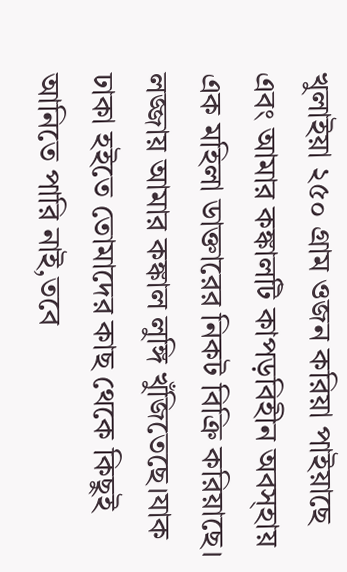খুলাইয়া ২৫০ গ্রাম ওজন করিয়া পাইয়াছে এবং আমার কঙ্কালটি কাপড়বিহীন অবস্হায় এক মহিলা ডাক্তারের নিকট বিক্রি করিয়াছে। লজ্জায় আমার কঙ্কাল লুঙ্গি খুঁজিতেছে।যাক ঢাকা হইতে তোমাদের কাছ থেকে কিছুই আনিতে পারি নাই,তবে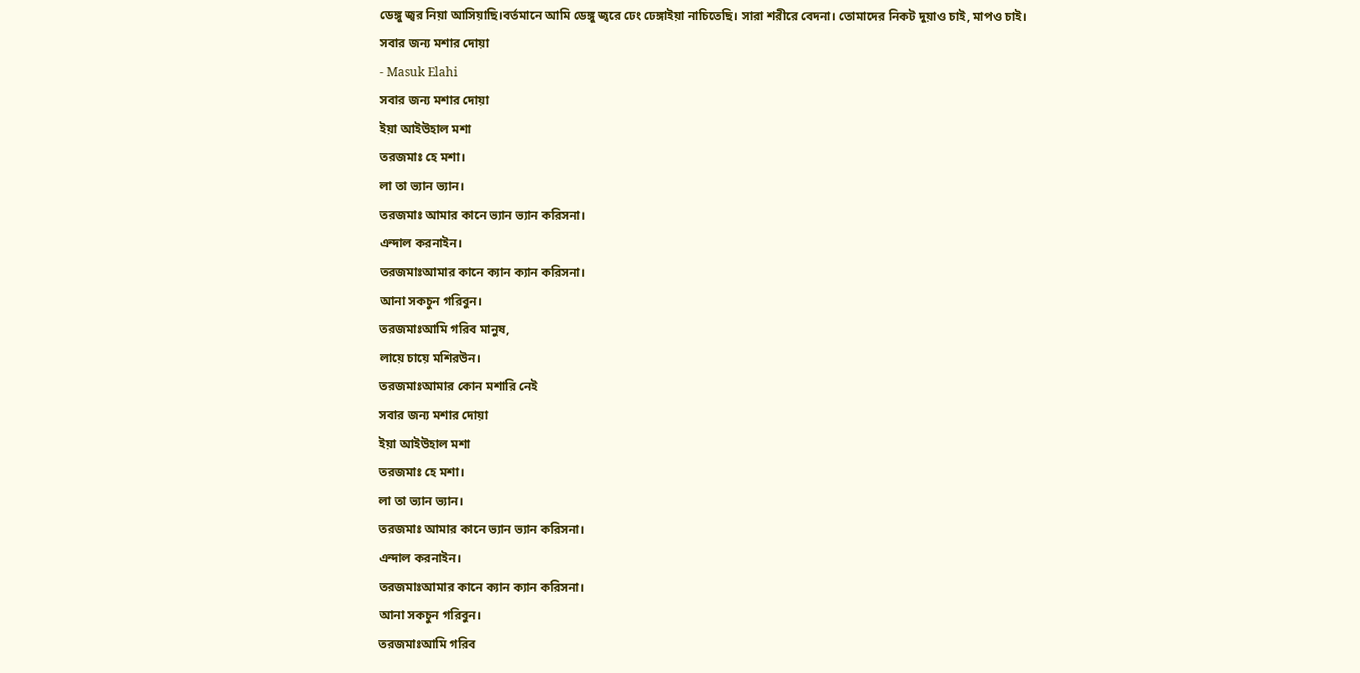ডেঙ্গু জ্বর নিয়া আসিয়াছি।বর্তমানে আমি ডেঙ্গু জ্বরে ঢেং ঢেঙ্গাইয়া নাচিতেছি। সারা শরীরে বেদনা। তোমাদের নিকট দুয়াও চাই, মাপও চাই।
সবার জন্য মশার দোয়া
- Masuk Elahi
সবার জন্য মশার দোয়া
ইয়া আইউহাল মশা
তরজমাঃ হে মশা।
লা তা ভ্যান ভ্যান।
তরজমাঃ আমার কানে ভ্যান ভ্যান করিসনা।
এন্দাল করনাইন।
তরজমাঃআমার কানে ক্যান ক্যান করিসনা।
আনা সকচুন গরিবুন।
তরজমাঃআমি গরিব মানুষ,
লায়ে চায়ে মশিরউন।
তরজমাঃআমার কোন মশারি নেই
সবার জন্য মশার দোয়া
ইয়া আইউহাল মশা
তরজমাঃ হে মশা।
লা তা ভ্যান ভ্যান।
তরজমাঃ আমার কানে ভ্যান ভ্যান করিসনা।
এন্দাল করনাইন।
তরজমাঃআমার কানে ক্যান ক্যান করিসনা।
আনা সকচুন গরিবুন।
তরজমাঃআমি গরিব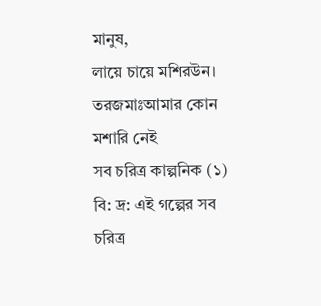মানুষ,
লায়ে চায়ে মশিরউন।
তরজমাঃআমার কোন মশারি নেই
সব চরিত্র কাল্পনিক (১)
বি: দ্র: এই গল্পের সব চরিত্র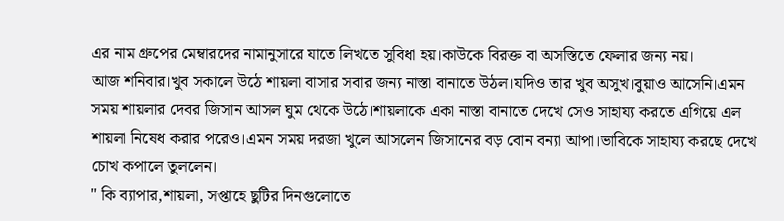এর নাম গ্রুপের মেম্বারদের নামানুসারে যাতে লিখতে সুবিধা হয়।কাউকে বিরক্ত বা অসস্তিতে ফেলার জন্য নয়।
আজ শনিবার।খুব সকালে উঠে শায়লা বাসার সবার জন্য নাস্তা বানাতে উঠল।যদিও তার খুব অসুখ।বুয়াও আসেনি।এমন সময় শায়লার দেবর জিসান আসল ঘুম থেকে উঠে।শায়লাকে একা নাস্তা বানাতে দেখে সেও সাহায্য করতে এগিয়ে এল শায়লা নিষেধ করার পরেও।এমন সময় দরজা খুলে আসলেন জিসানের বড় বোন বন্যা আপা।ভাবিকে সাহায্য করছে দেখে চোখ কপালে তুললেন।
" কি ব্যাপার,শায়লা, সপ্তাহে ছুটির দিনগুলোতে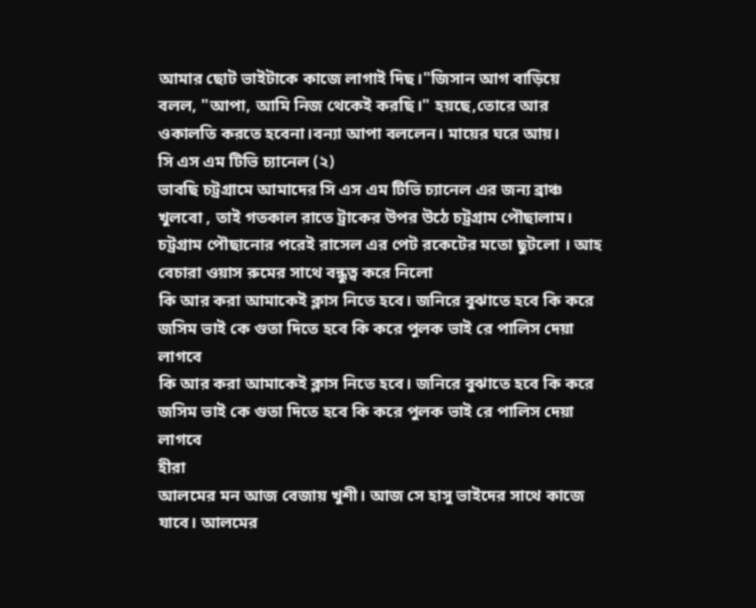আমার ছোট ভাইটাকে কাজে লাগাই দিছ।"জিসান আগ বাড়িয়ে বলল, "আপা, আমি নিজ থেকেই করছি।" হয়ছে,তোরে আর ওকালতি করতে হবেনা।বন্যা আপা বললেন। মায়ের ঘরে আয়।
সি এস এম টিভি চ্যানেল (২)
ভাবছি চট্রগ্রামে আমাদের সি এস এম টিভি চ্যানেল এর জন্য ব্রাঞ্চ খুলবো , তাই গতকাল রাতে ট্রাকের উপর উঠে চট্রগ্রাম পৌছালাম। চট্রগ্রাম পৌছানোর পরেই রাসেল এর পেট রকেটের মতো ছুটলো । আহ বেচারা ওয়াস রুমের সাথে বন্ধুত্ব করে নিলো
কি আর করা আমাকেই ক্লাস নিতে হবে। জনিরে বুঝাতে হবে কি করে জসিম ভাই কে গুতা দিতে হবে কি করে পুলক ভাই রে পালিস দেয়া লাগবে
কি আর করা আমাকেই ক্লাস নিতে হবে। জনিরে বুঝাতে হবে কি করে জসিম ভাই কে গুতা দিতে হবে কি করে পুলক ভাই রে পালিস দেয়া লাগবে
হীরা
আলমের মন আজ বেজায় খুশী। আজ সে হাসু ভাইদের সাথে কাজে যাবে। আলমের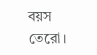বয়স তেরো।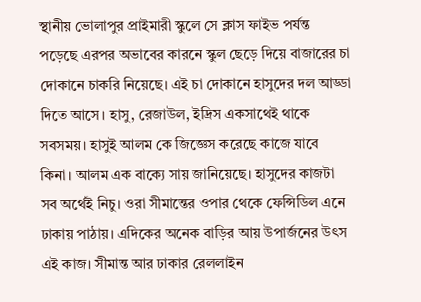স্থানীয় ভোলাপুর প্রাইমারী স্কুলে সে ক্লাস ফাইভ পর্যন্ত পড়েছে এরপর অভাবের কারনে স্কুল ছেড়ে দিয়ে বাজারের চা দোকানে চাকরি নিয়েছে। এই চা দোকানে হাসুদের দল আড্ডা দিতে আসে। হাসু, রেজাউল, ইদ্রিস একসাথেই থাকে সবসময়। হাসুই আলম কে জিজ্ঞেস করেছে কাজে যাবে কিনা। আলম এক বাক্যে সায় জানিয়েছে। হাসুদের কাজটা সব অর্থেই নিচু। ওরা সীমান্তের ওপার থেকে ফেন্সিডিল এনে ঢাকায় পাঠায়। এদিকের অনেক বাড়ির আয় উপার্জনের উৎস এই কাজ। সীমান্ত আর ঢাকার রেললাইন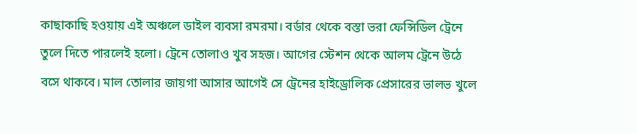কাছাকাছি হওয়ায় এই অঞ্চলে ডাইল ব্যবসা রমরমা। বর্ডার থেকে বস্তা ভরা ফেন্সিডিল ট্রেনে তুলে দিতে পারলেই হলো। ট্রেনে তোলাও খুব সহজ। আগের স্টেশন থেকে আলম ট্রেনে উঠে বসে থাকবে। মাল তোলার জায়গা আসার আগেই সে ট্রেনের হাইড্রোলিক প্রেসারের ভালভ খুলে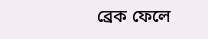ব্রেক ফেলে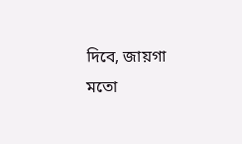দিবে, জায়গা মতো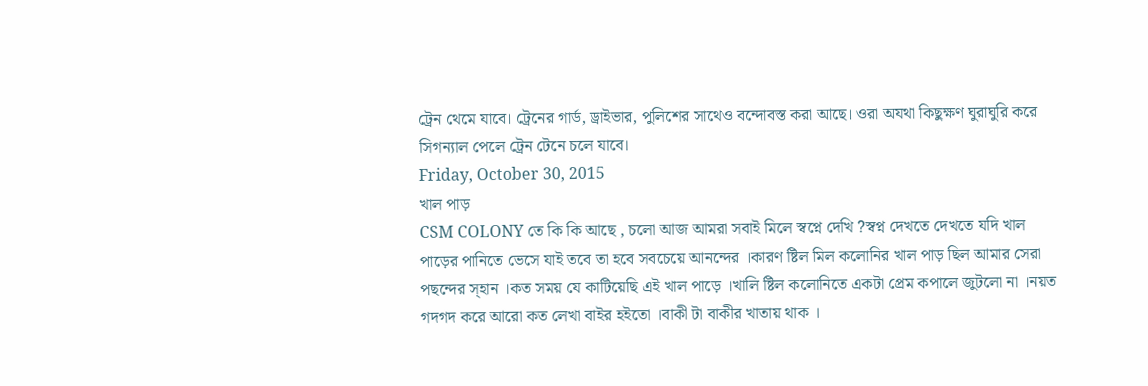ট্রেন থেমে যাবে। ট্রেনের গার্ড, ড্রাইভার, পুলিশের সাথেও বন্দোবস্ত করা আছে। ওরা অযথা কিছুক্ষণ ঘুরাঘুরি করে সিগন্যাল পেলে ট্রেন টেনে চলে যাবে।
Friday, October 30, 2015
খাল পাড়
CSM COLONY তে কি কি আছে , চলো আজ আমরা সবাই মিলে স্বপ্নে দেখি ?স্বপ্ন দেখতে দেখতে যদি খাল পাড়ের পানিতে ভেসে যাই তবে তা হবে সবচেয়ে আনন্দের ।কারণ ষ্টিল মিল কলোনির খাল পাড় ছিল আমার সেরা পছন্দের স্হান ।কত সময় যে কাটিয়েছি এই খাল পাড়ে ।খালি ষ্টিল কলোনিতে একটা প্রেম কপালে জুটলো না ।নয়ত গদগদ করে আরো কত লেখা বাইর হইতো ।বাকী টা বাকীর খাতায় থাক ।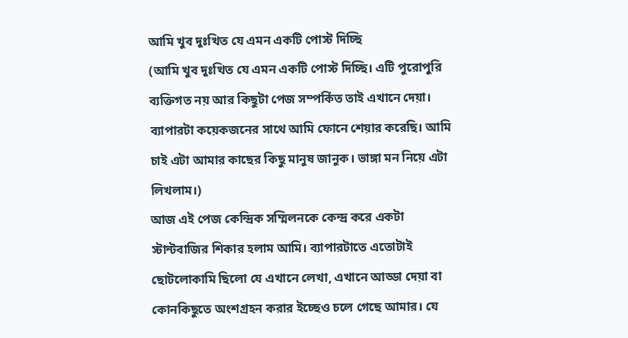আমি খুব দুঃখিত যে এমন একটি পোস্ট দিচ্ছি
(আমি খুব দুঃখিত যে এমন একটি পোস্ট দিচ্ছি। এটি পুরোপুরি ব্যক্তিগত নয় আর কিছুটা পেজ সম্পর্কিত তাই এখানে দেয়া। ব্যাপারটা কয়েকজনের সাথে আমি ফোনে শেয়ার করেছি। আমি চাই এটা আমার কাছের কিছু মানুষ জানুক। ভাঙ্গা মন নিয়ে এটা লিখলাম।)
আজ এই পেজ কেন্দ্রিক সম্মিলনকে কেন্দ্র করে একটা স্টান্টবাজির শিকার হলাম আমি। ব্যাপারটাতে এতোটাই ছোটলোকামি ছিলো যে এখানে লেখা, এখানে আড্ডা দেয়া বা কোনকিছুতে অংশগ্রহন করার ইচ্ছেও চলে গেছে আমার। যে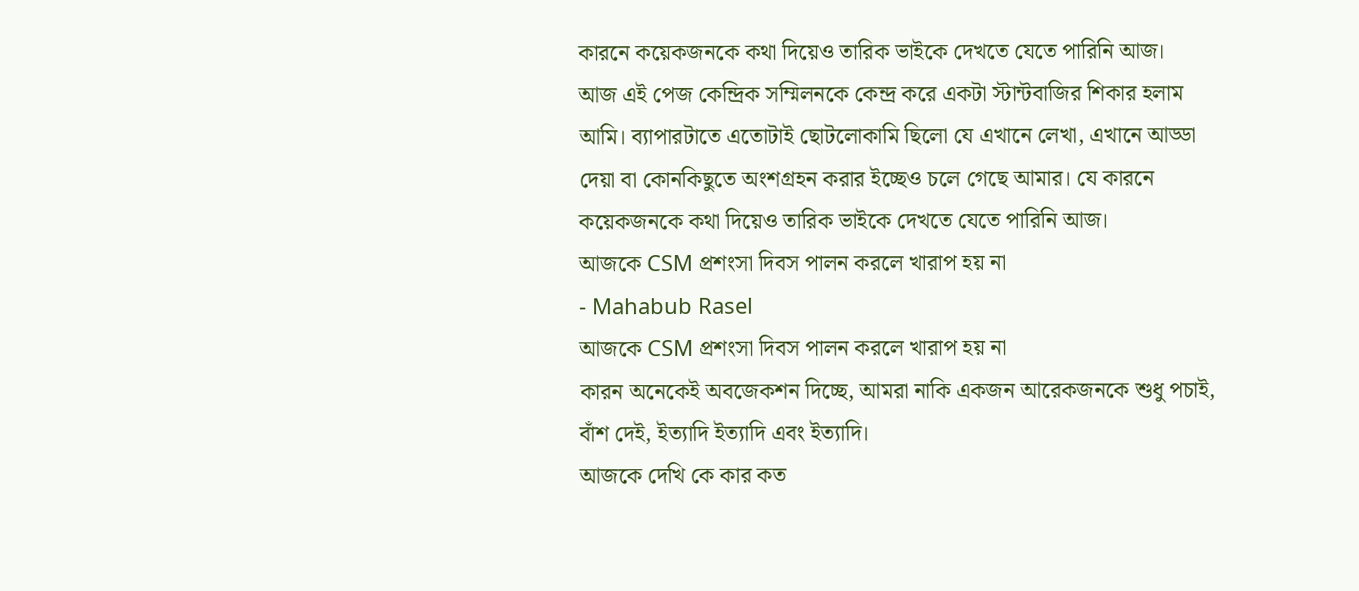কারনে কয়েকজনকে কথা দিয়েও তারিক ভাইকে দেখতে যেতে পারিনি আজ।
আজ এই পেজ কেন্দ্রিক সম্মিলনকে কেন্দ্র করে একটা স্টান্টবাজির শিকার হলাম আমি। ব্যাপারটাতে এতোটাই ছোটলোকামি ছিলো যে এখানে লেখা, এখানে আড্ডা দেয়া বা কোনকিছুতে অংশগ্রহন করার ইচ্ছেও চলে গেছে আমার। যে কারনে কয়েকজনকে কথা দিয়েও তারিক ভাইকে দেখতে যেতে পারিনি আজ।
আজকে CSM প্রশংসা দিবস পালন করলে খারাপ হয় না
- Mahabub Rasel
আজকে CSM প্রশংসা দিবস পালন করলে খারাপ হয় না
কারন অনেকেই অবজেকশন দিচ্ছে, আমরা নাকি একজন আরেকজনকে শুধু পচাই, বাঁশ দেই, ইত্যাদি ইত্যাদি এবং ইত্যাদি।
আজকে দেখি কে কার কত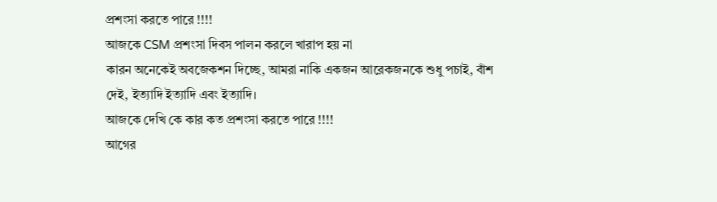প্রশংসা করতে পারে !!!!
আজকে CSM প্রশংসা দিবস পালন করলে খারাপ হয় না
কারন অনেকেই অবজেকশন দিচ্ছে, আমরা নাকি একজন আরেকজনকে শুধু পচাই, বাঁশ দেই, ইত্যাদি ইত্যাদি এবং ইত্যাদি।
আজকে দেখি কে কার কত প্রশংসা করতে পারে !!!!
আগের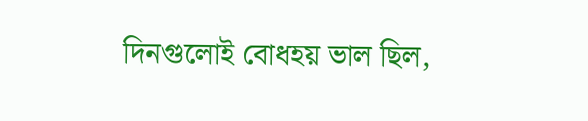দিনগুলোই বোধহয় ভাল ছিল,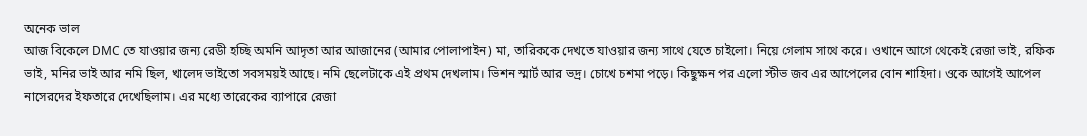অনেক ভাল
আজ বিকেলে DMC তে যাওয়ার জন্য রেডী হচ্ছি অমনি আদৃতা আর আজানের (আমার পোলাপাইন) মা, তারিককে দেখতে যাওয়ার জন্য সাথে যেতে চাইলো। নিয়ে গেলাম সাথে করে। ওখানে আগে থেকেই রেজা ভাই, রফিক ভাই, মনির ভাই আর নমি ছিল, খালেদ ভাইতো সবসময়ই আছে। নমি ছেলেটাকে এই প্রথম দেখলাম। ভিশন স্মার্ট আর ভদ্র। চোখে চশমা পড়ে। কিছুক্ষন পর এলো স্টীভ জব এর আপেলের বোন শাহিদা। ওকে আগেই আপেল নাসেরদের ইফতারে দেখেছিলাম। এর মধ্যে তারেকের ব্যাপারে রেজা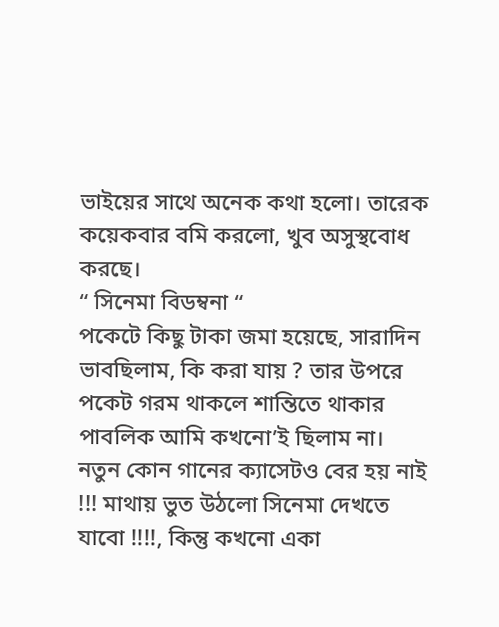ভাইয়ের সাথে অনেক কথা হলো। তারেক কয়েকবার বমি করলো, খুব অসুস্থবোধ করছে।
“ সিনেমা বিডম্বনা “
পকেটে কিছু টাকা জমা হয়েছে, সারাদিন ভাবছিলাম, কি করা যায় ? তার উপরে পকেট গরম থাকলে শান্তিতে থাকার পাবলিক আমি কখনো’ই ছিলাম না। নতুন কোন গানের ক্যাসেটও বের হয় নাই !!! মাথায় ভুত উঠলো সিনেমা দেখতে যাবো !!!!, কিন্তু কখনো একা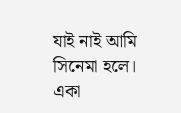যাই নাই আমি সিনেমা হলে। একা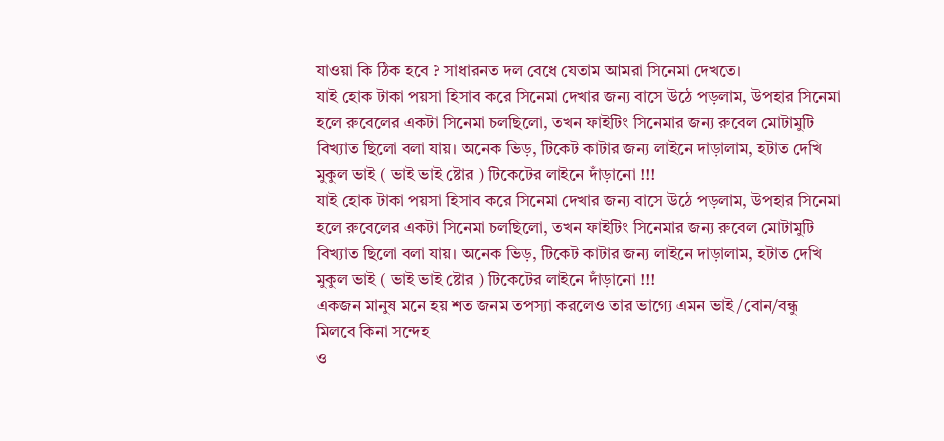যাওয়া কি ঠিক হবে ? সাধারনত দল বেধে যেতাম আমরা সিনেমা দেখতে।
যাই হোক টাকা পয়সা হিসাব করে সিনেমা দেখার জন্য বাসে উঠে পড়লাম, উপহার সিনেমা হলে রুবেলের একটা সিনেমা চলছিলো, তখন ফাইটিং সিনেমার জন্য রুবেল মোটামুটি বিখ্যাত ছিলো বলা যায়। অনেক ভিড়, টিকেট কাটার জন্য লাইনে দাড়ালাম, হটাত দেখি মুকুল ভাই ( ভাই ভাই ষ্টোর ) টিকেটের লাইনে দাঁড়ানো !!!
যাই হোক টাকা পয়সা হিসাব করে সিনেমা দেখার জন্য বাসে উঠে পড়লাম, উপহার সিনেমা হলে রুবেলের একটা সিনেমা চলছিলো, তখন ফাইটিং সিনেমার জন্য রুবেল মোটামুটি বিখ্যাত ছিলো বলা যায়। অনেক ভিড়, টিকেট কাটার জন্য লাইনে দাড়ালাম, হটাত দেখি মুকুল ভাই ( ভাই ভাই ষ্টোর ) টিকেটের লাইনে দাঁড়ানো !!!
একজন মানুষ মনে হয় শত জনম তপস্যা করলেও তার ভাগ্যে এমন ভাই/বোন/বন্ধু মিলবে কিনা সন্দেহ
ও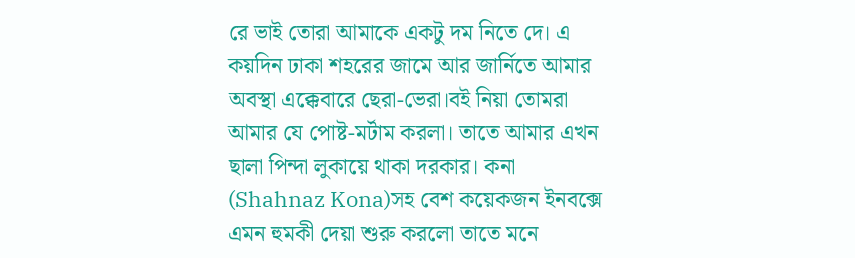রে ভাই তোরা আমাকে একটু দম নিতে দে। এ কয়দিন ঢাকা শহরের জামে আর জার্নিতে আমার অবস্থা এক্কেবারে ছেরা-ভেরা।বই নিয়া তোমরা আমার যে পোষ্ট-মর্টাম করলা। তাতে আমার এখন ছালা পিন্দা লুকায়ে থাকা দরকার। কনা (Shahnaz Kona)সহ বেশ কয়েকজন ইনবক্সে এমন হুমকী দেয়া শুরু করলো তাতে মনে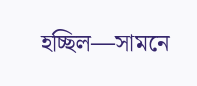হচ্ছিল—সামনে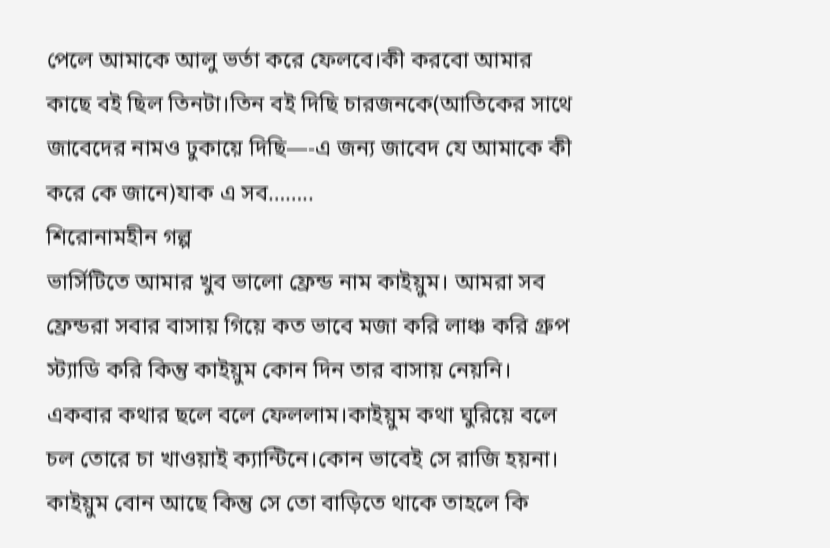পেলে আমাকে আলু ভর্তা করে ফেলবে।কী করবো আমার কাছে বই ছিল তিনটা।তিন বই দিছি চারজনকে(আতিকের সাথে জাবেদের নামও ঢুকায়ে দিছি—-এ জন্য জাবেদ যে আমাকে কী করে কে জানে)যাক এ সব……..
শিরোনামহীন গল্প
ভার্সিটিতে আমার খুব ভালো ফ্রেন্ড নাম কাইয়ুম। আমরা সব ফ্রেন্ডরা সবার বাসায় গিয়ে কত ভাবে মজা করি লাঞ্চ করি গ্রুপ স্ট্যাডি করি কিন্তু কাইয়ুম কোন দিন তার বাসায় নেয়নি। একবার কথার ছলে বলে ফেললাম।কাইয়ুম কথা ঘুরিয়ে বলে চল তোরে চা খাওয়াই ক্যান্টিনে।কোন ভাবেই সে রাজি হয়না। কাইয়ুম বোন আছে কিন্তু সে তো বাড়িতে থাকে তাহলে কি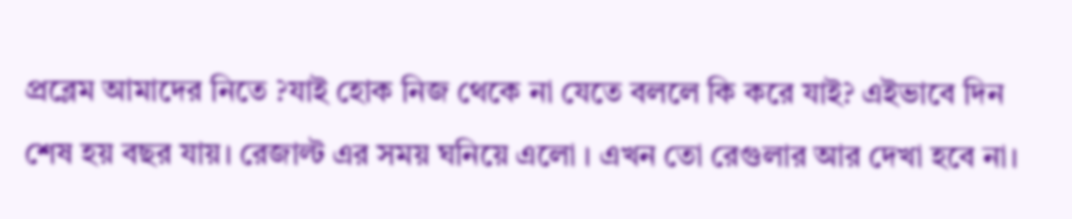প্রব্লেম আমাদের নিতে ?যাই হোক নিজ থেকে না যেতে বললে কি করে যাই? এইভাবে দিন শেষ হয় বছর যায়। রেজাল্ট এর সময় ঘনিয়ে এলো । এখন তো রেগুলার আর দেখা হবে না।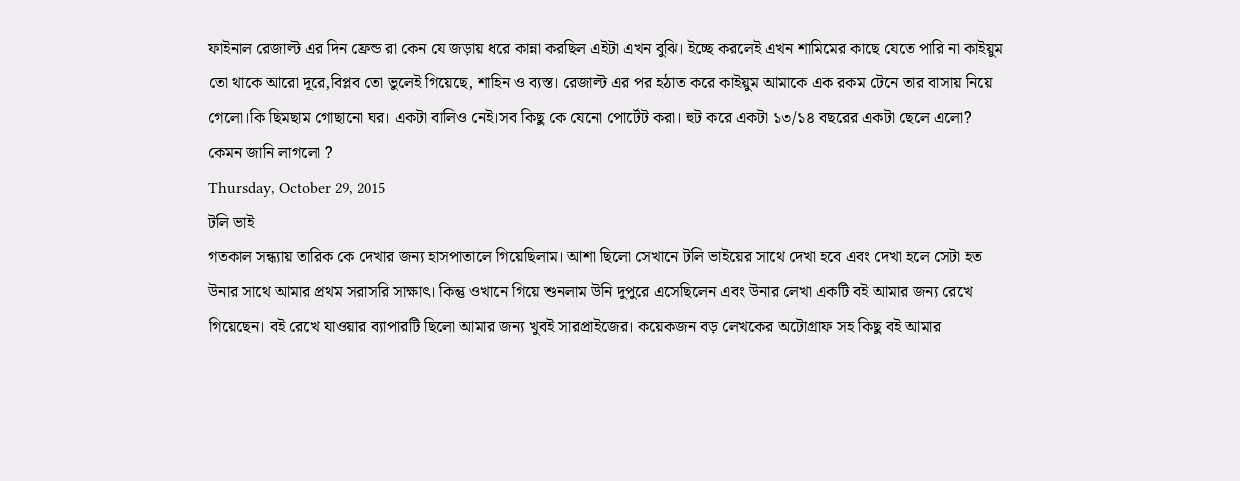ফাইনাল রেজাল্ট এর দিন ফ্রেন্ড রা কেন যে জড়ায় ধরে কান্না করছিল এইটা এখন বুঝি। ইচ্ছে করলেই এখন শামিমের কাছে যেতে পারি না কাইয়ুম তো থাকে আরো দূরে,বিপ্লব তো ভুলেই গিয়েছে, শাহিন ও ব্যস্ত। রেজাল্ট এর পর হঠাত করে কাইয়ুম আমাকে এক রকম টেনে তার বাসায় নিয়ে গেলো।কি ছিমছাম গোছানো ঘর। একটা বালিও নেই।সব কিছু কে যেনো পোর্টেট করা। হুট করে একটা ১৩/১৪ বছরের একটা ছেলে এলো? কেমন জানি লাগলো ?
Thursday, October 29, 2015
টলি ভাই
গতকাল সন্ধ্যায় তারিক কে দেখার জন্য হাসপাতালে গিয়েছিলাম। আশা ছিলো সেখানে টলি ভাইয়ের সাথে দেখা হবে এবং দেখা হলে সেটা হত উনার সাথে আমার প্রথম সরাসরি সাক্ষাৎ। কিন্তু ওখানে গিয়ে শুনলাম উনি দুপুরে এসেছিলেন এবং উনার লেখা একটি বই আমার জন্য রেখে গিয়েছেন। বই রেখে যাওয়ার ব্যাপারটি ছিলো আমার জন্য খুবই সারপ্রাইজের। কয়েকজন বড় লেখকের অটোগ্রাফ সহ কিছু বই আমার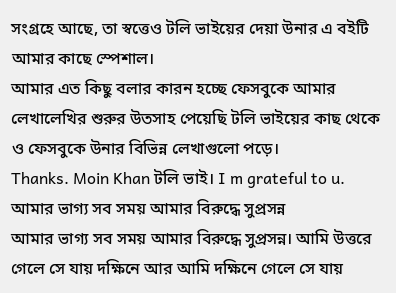সংগ্রহে আছে, তা স্বত্তেও টলি ভাইয়ের দেয়া উনার এ বইটি আমার কাছে স্পেশাল।
আমার এত কিছু বলার কারন হচ্ছে ফেসবুকে আমার লেখালেখির শুরুর উতসাহ পেয়েছি টলি ভাইয়ের কাছ থেকে ও ফেসবুকে উনার বিভিন্ন লেখাগুলো পড়ে।
Thanks. Moin Khan টলি ভাই। I m grateful to u.
আমার ভাগ্য সব সময় আমার বিরুদ্ধে সুপ্রসন্ন
আমার ভাগ্য সব সময় আমার বিরুদ্ধে সুপ্রসন্ন। আমি উত্তরে গেলে সে যায় দক্ষিনে আর আমি দক্ষিনে গেলে সে যায়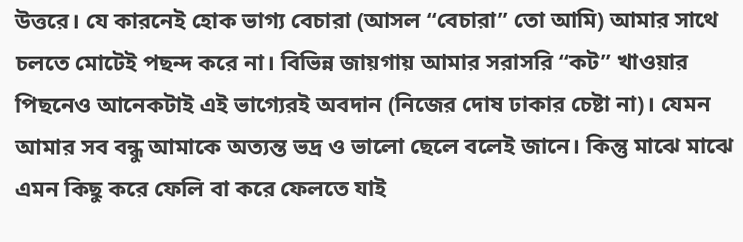উত্তরে। যে কারনেই হোক ভাগ্য বেচারা (আসল “বেচারা” তো আমি) আমার সাথে চলতে মোটেই পছন্দ করে না। বিভিন্ন জায়গায় আমার সরাসরি “কট” খাওয়ার পিছনেও আনেকটাই এই ভাগ্যেরই অবদান (নিজের দোষ ঢাকার চেষ্টা না)। যেমন আমার সব বন্ধু আমাকে অত্যন্ত ভদ্র ও ভালো ছেলে বলেই জানে। কিন্তু মাঝে মাঝে এমন কিছু করে ফেলি বা করে ফেলতে যাই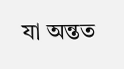যা অন্তত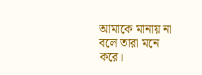আমাকে মানায় না বলে তারা মনে করে।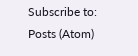Subscribe to:
Posts (Atom)